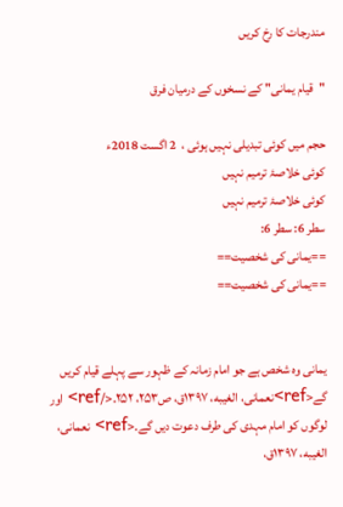مندرجات کا رخ کریں

"قیام یمانی" کے نسخوں کے درمیان فرق

حجم میں کوئی تبدیلی نہیں ہوئی ،  2 اگست 2018ء
کوئی خلاصۂ ترمیم نہیں
کوئی خلاصۂ ترمیم نہیں
سطر 6: سطر 6:
==یمانی کی شخصیت==
==یمانی کی شخصیت==


یمانی وہ شخص ہے جو امام زمانہ کے ظہور سے پہلے قیام کریں گے<ref>نعمانی، الغیبه، ۱۳۹۷ق، ص۲۵۳، ۲۵۲.</ref> اور لوگوں کو امام مہدی کی طرف دعوت دیں گے۔<ref> نعمانی، الغیبه، ۱۳۹۷ق،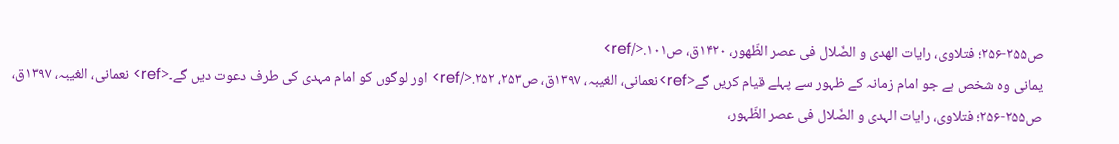ص۲۵۵-۲۵۶؛ فتلاوی، رایات الهدی و الضّلال فی عصر الظّهور، ۱۴۲۰ق، ص۱۰۱.</ref>
یمانی وہ شخص ہے جو امام زمانہ کے ظہور سے پہلے قیام کریں گے<ref>نعمانی، الغیبہ، ۱۳۹۷ق، ص۲۵۳، ۲۵۲.</ref> اور لوگوں کو امام مہدی کی طرف دعوت دیں گے۔<ref> نعمانی، الغیبہ، ۱۳۹۷ق، ص۲۵۵-۲۵۶؛ فتلاوی، رایات الہدی و الضّلال فی عصر الظّہور،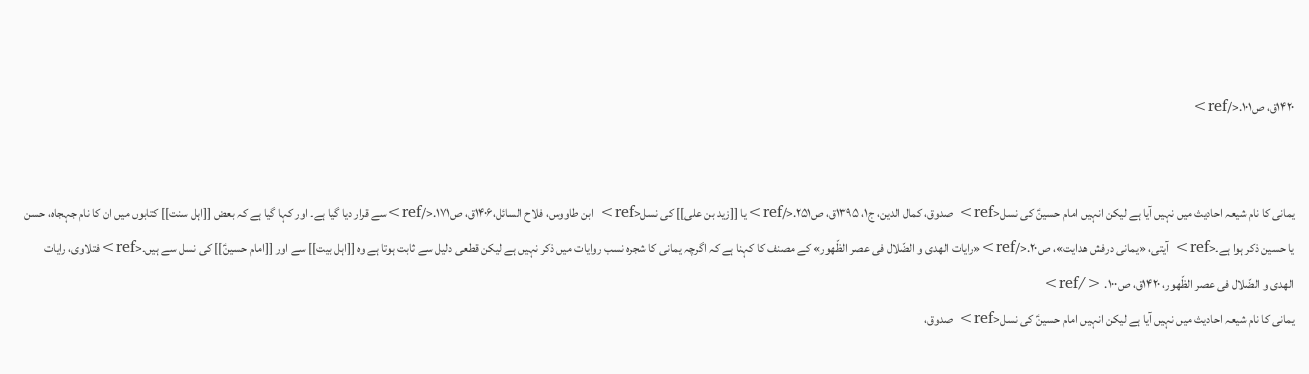۱۴۲۰ق، ص۱۰۱.</ref>


یمانی کا نام شیعہ احادیث میں نہیں آیا ہے لیکن انہیں امام حسینؑ کی نسل<ref> صدوق، کمال الدین، ج۱، ۱۳۹۵ق، ص۲۵۱.</ref>یا [[زید بن علی]] کی نسل<ref> ابن طاووس، فلاح السائل،۱۴۰۶ق، ص۱۷۱.</ref>سے قرار دیا گیا ہے۔ اور کہا گیا ہے کہ بعض [[اہل سنت]] کتابوں میں ان کا نام جہجاہ، حسن یا حسین ذکر ہوا ہے۔<ref> آیتی، «یمانی درفش هدایت»، ص۲۰.</ref>«رایات الهدی و الضّلال فی عصر الظّهور» کے مصنف کا کہنا ہے کہ اگرچہ یمانی کا شجرہ نسب روایات میں ذکر نہیں ہے لیکن قطعی دلیل سے ثابت ہوتا ہے وہ [[اہل بیت]] سے اور [[امام حسینؑ]] کی نسل سے ہیں۔<ref>فتلاوی، رایات الهدی و الضّلال فی عصر الظّهور، ۱۴۲۰ق، ص۱۰۰. </ref>
یمانی کا نام شیعہ احادیث میں نہیں آیا ہے لیکن انہیں امام حسینؑ کی نسل<ref> صدوق،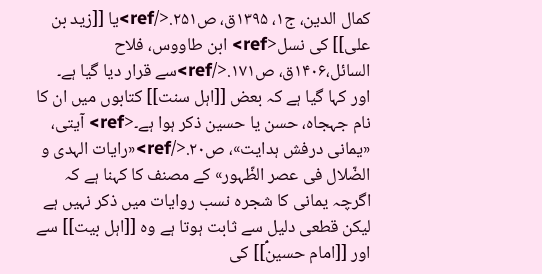کمال الدین، ج۱، ۱۳۹۵ق، ص۲۵۱.</ref>یا [[زید بن علی]] کی نسل<ref> ابن طاووس، فلاح السائل،۱۴۰۶ق، ص۱۷۱.</ref>سے قرار دیا گیا ہے۔ اور کہا گیا ہے کہ بعض [[اہل سنت]] کتابوں میں ان کا نام جہجاہ، حسن یا حسین ذکر ہوا ہے۔<ref> آیتی، «یمانی درفش ہدایت»، ص۲۰.</ref>«رایات الہدی و الضّلال فی عصر الظّہور» کے مصنف کا کہنا ہے کہ اگرچہ یمانی کا شجرہ نسب روایات میں ذکر نہیں ہے لیکن قطعی دلیل سے ثابت ہوتا ہے وہ [[اہل بیت]] سے اور [[امام حسینؑ]] کی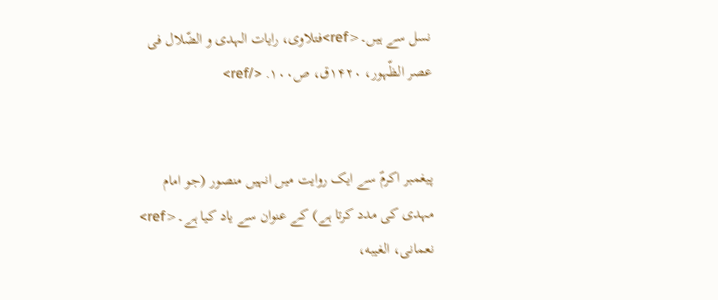نسل سے ہیں۔<ref>فتلاوی، رایات الہدی و الضّلال فی عصر الظّہور، ۱۴۲۰ق، ص۱۰۰. </ref>


پیغمبر اکرمؐ سے ایک روایت میں انہیں منصور (جو امام مہدی کی مدد کرتا ہے) کے عنوان سے یاد کیا ہے۔<ref> نعمانی، الغیبه،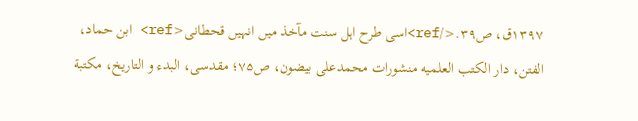۱۳۹۷ق، ص۳۹.</ref>اسی طرح اہل سنت مآخذ میں انہیں قحطانی<ref> ابن حماد، الفتن، دار الکتب العلمیه منشورات محمدعلی بیضون، ص۷۵؛ مقدسی، البدء و التاریخ، مکتبة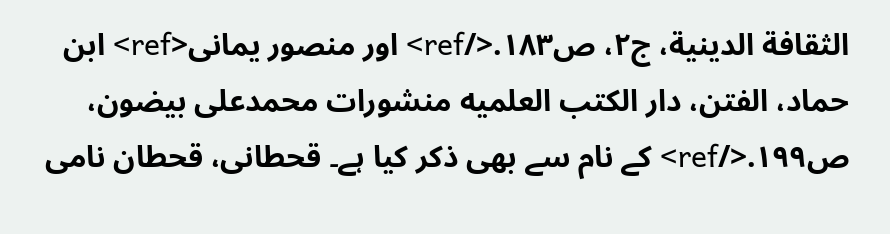الثقافة الدینیة، ج۲، ص۱۸۳.</ref> اور منصور یمانی<ref> ابن حماد، الفتن، دار الکتب العلمیه منشورات محمدعلی بیضون، ص۱۹۹.</ref> کے نام سے بھی ذکر کیا ہے۔ قحطانی، قحطان نامی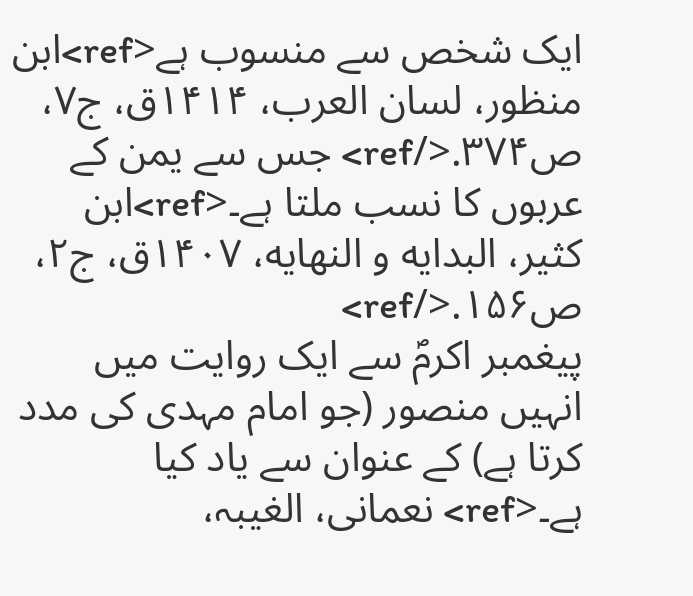ایک شخص سے منسوب ہے<ref>ابن منظور، لسان العرب، ۱۴۱۴ق، ج۷، ص۳۷۴.</ref> جس سے یمن کے عربوں کا نسب ملتا ہے۔<ref>ابن کثیر، البدایه و النهایه، ۱۴۰۷ق، ج۲، ص۱۵۶.</ref>
پیغمبر اکرمؐ سے ایک روایت میں انہیں منصور (جو امام مہدی کی مدد کرتا ہے) کے عنوان سے یاد کیا ہے۔<ref> نعمانی، الغیبہ،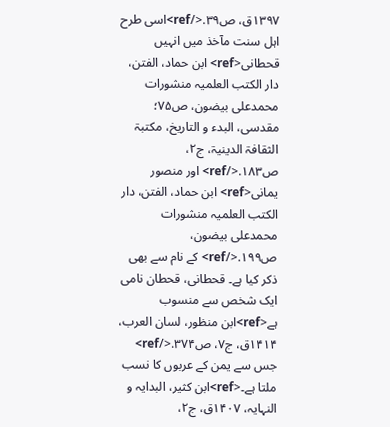۱۳۹۷ق، ص۳۹.</ref>اسی طرح اہل سنت مآخذ میں انہیں قحطانی<ref> ابن حماد، الفتن، دار الکتب العلمیہ منشورات محمدعلی بیضون، ص۷۵؛ مقدسی، البدء و التاریخ، مکتبۃ الثقافۃ الدینیۃ، ج۲، ص۱۸۳.</ref> اور منصور یمانی<ref> ابن حماد، الفتن، دار الکتب العلمیہ منشورات محمدعلی بیضون، ص۱۹۹.</ref> کے نام سے بھی ذکر کیا ہے۔ قحطانی، قحطان نامی ایک شخص سے منسوب ہے<ref>ابن منظور، لسان العرب، ۱۴۱۴ق، ج۷، ص۳۷۴.</ref> جس سے یمن کے عربوں کا نسب ملتا ہے۔<ref>ابن کثیر، البدایہ و النہایہ، ۱۴۰۷ق، ج۲،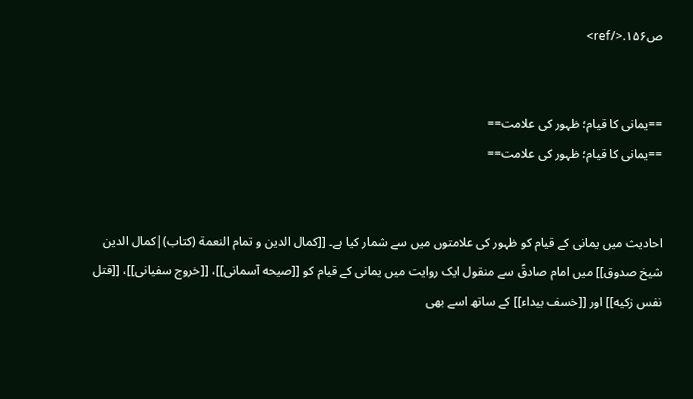ص۱۵۶.</ref>


==یمانی کا قیام؛ ظہور کی علامت==
==یمانی کا قیام؛ ظہور کی علامت==


احادیث میں یمانی کے قیام کو ظہور کی علامتوں میں سے شمار کیا ہے۔ [[کمال الدین و تمام النعمة (کتاب)|کمال الدین شیخ صدوق]] میں امام صادقؑ سے منقول ایک روایت میں یمانی کے قیام کو [[صیحه آسمانی]]، [[خروج سفیانی]]، [[قتل نفس زکیه]] اور [[خسف بیداء]] کے ساتھ اسے بھی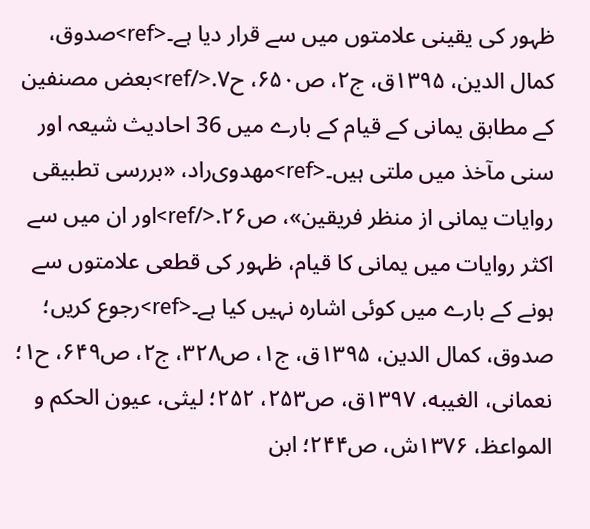ظہور کی یقینی علامتوں میں سے قرار دیا ہے۔<ref>صدوق، کمال الدین، ۱۳۹۵ق، ج۲، ص۶۵۰، ح۷.</ref>بعض مصنفین کے مطابق یمانی کے قیام کے بارے میں 36 احادیث شیعہ اور سنی مآخذ میں ملتی ہیں۔<ref>مهدوی‌راد، «بررسی تطبیقی روایات یمانی از منظر فریقین»، ص۲۶.</ref>اور ان میں سے اکثر روایات میں یمانی کا قیام، ظہور کی قطعی علامتوں سے ہونے کے بارے میں کوئی اشارہ نہیں کیا ہے۔<ref>رجوع کریں؛ صدوق، کمال الدین، ۱۳۹۵ق، ج۱، ص۳۲۸، ج۲، ص۶۴۹، ح۱؛ نعمانی، الغیبه، ۱۳۹۷ق، ص۲۵۳، ۲۵۲؛ لیثی، عیون الحکم و المواعظ، ۱۳۷۶ش، ص۲۴۴؛ ابن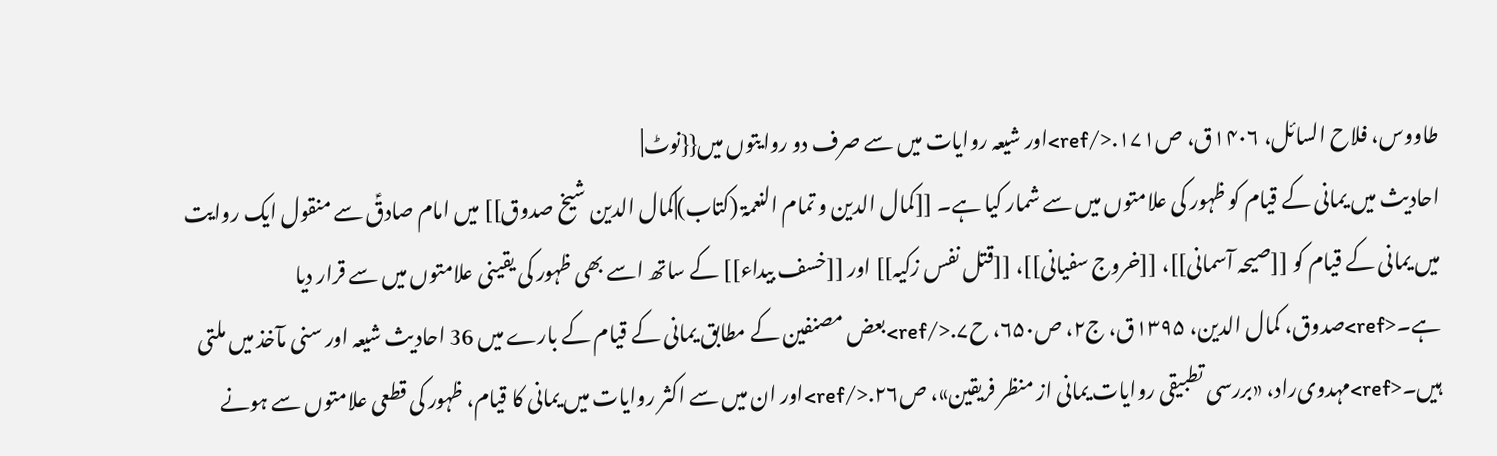طاووس، فلاح السائل، ۱۴۰۶ق، ص۱۷۱.</ref>اور شیعہ روایات میں سے صرف دو روایتوں میں{{نوٹ|
احادیث میں یمانی کے قیام کو ظہور کی علامتوں میں سے شمار کیا ہے۔ [[کمال الدین و تمام النعمۃ (کتاب)|کمال الدین شیخ صدوق]] میں امام صادقؑ سے منقول ایک روایت میں یمانی کے قیام کو [[صیحہ آسمانی]]، [[خروج سفیانی]]، [[قتل نفس زکیہ]] اور [[خسف بیداء]] کے ساتھ اسے بھی ظہور کی یقینی علامتوں میں سے قرار دیا ہے۔<ref>صدوق، کمال الدین، ۱۳۹۵ق، ج۲، ص۶۵۰، ح۷.</ref>بعض مصنفین کے مطابق یمانی کے قیام کے بارے میں 36 احادیث شیعہ اور سنی مآخذ میں ملتی ہیں۔<ref>مہدوی‌راد، «بررسی تطبیقی روایات یمانی از منظر فریقین»، ص۲۶.</ref>اور ان میں سے اکثر روایات میں یمانی کا قیام، ظہور کی قطعی علامتوں سے ہونے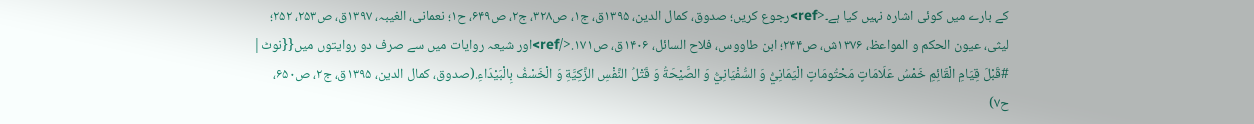کے بارے میں کوئی اشارہ نہیں کیا ہے۔<ref>رجوع کریں؛ صدوق، کمال الدین، ۱۳۹۵ق، ج۱، ص۳۲۸، ج۲، ص۶۴۹، ح۱؛ نعمانی، الغیبہ، ۱۳۹۷ق، ص۲۵۳، ۲۵۲؛ لیثی، عیون الحکم و المواعظ، ۱۳۷۶ش، ص۲۴۴؛ ابن طاووس، فلاح السائل، ۱۴۰۶ق، ص۱۷۱.</ref>اور شیعہ روایات میں سے صرف دو روایتوں میں{{نوٹ|
#قَبْلَ قِيَامِ الْقَائِمِ خَمْسُ عَلَامَاتٍ مَحْتُومَاتٍ الْيَمَانِيُّ وَ السُّفْيَانِيُّ وَ الصَّيْحَةُ وَ قَتْلُ النَّفْسِ الزَّكِيَّةِ وَ الْخَسْفُ بِالْبَيْدَاءِ.(صدوق، کمال الدین، ۱۳۹۵ق، ج۲، ص۶۵۰، ح۷)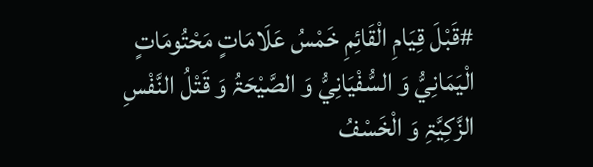#قَبْلَ قِيَامِ الْقَائِمِ خَمْسُ عَلَامَاتٍ مَحْتُومَاتٍ الْيَمَانِيُّ وَ السُّفْيَانِيُّ وَ الصَّيْحَۃُ وَ قَتْلُ النَّفْسِ الزَّكِيَّۃِ وَ الْخَسْفُ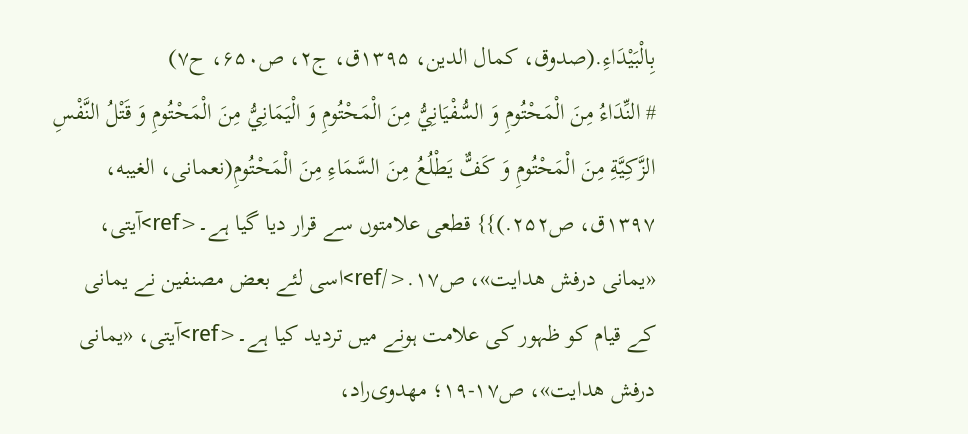بِالْبَيْدَاءِ.(صدوق، کمال الدین، ۱۳۹۵ق، ج۲، ص۶۵۰، ح۷)
# النِّدَاءُ مِنَ الْمَحْتُومِ وَ السُّفْيَانِيُّ مِنَ الْمَحْتُومِ وَ الْيَمَانِيُّ مِنَ الْمَحْتُومِ وَ قَتْلُ النَّفْسِ الزَّكِيَّةِ مِنَ الْمَحْتُومِ وَ كَفٌّ يَطْلُعُ مِنَ السَّمَاءِ مِنَ الْمَحْتُومِ(نعمانی، الغیبه، ۱۳۹۷ق، ص۲۵۲.)}} قطعی علامتوں سے قرار دیا گیا ہے۔<ref>آیتی، «یمانی درفش هدایت»، ص۱۷.</ref>اسی لئے بعض مصنفین نے یمانی کے قیام کو ظہور کی علامت ہونے میں تردید کیا ہے۔<ref>آیتی، «یمانی درفش هدایت»، ص۱۷-۱۹؛ مهدوی‌راد،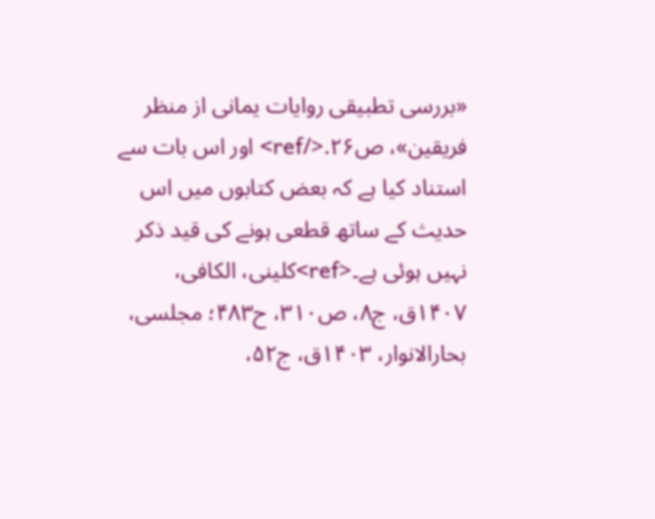«بررسی تطبیقی روایات یمانی از منظر فریقین»، ص۲۶.</ref> اور اس بات سے استناد کیا ہے کہ بعض کتابوں میں اس حدیث کے ساتھ قطعی ہونے کی قید ذکر نہیں ہوئی ہے۔<ref>کلینی، الکافی، ۱۴۰۷ق، ج۸، ص۳۱۰، ح۴۸۳؛ مجلسی، بحارالانوار، ۱۴۰۳ق، ج۵۲،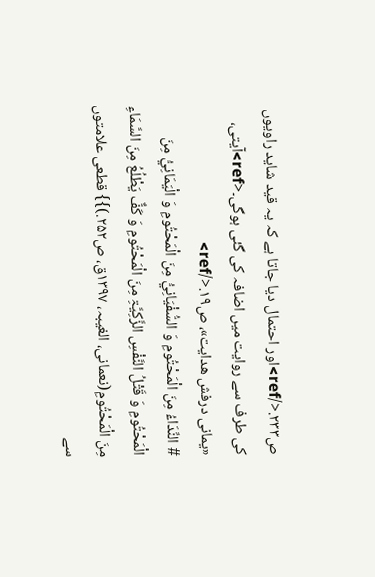ص۲۳۳.</ref>اور احتمال دیا جاتا ہے کہ یہ قید شاید راویوں کی طرف سے روایت میں اضافہ کی گئی ہوگی۔<ref>آیتی، «یمانی درفش هدایت»، ص۱۹.</ref>
# النِّدَاءُ مِنَ الْمَحْتُومِ وَ السُّفْيَانِيُّ مِنَ الْمَحْتُومِ وَ الْيَمَانِيُّ مِنَ الْمَحْتُومِ وَ قَتْلُ النَّفْسِ الزَّكِيَّۃِ مِنَ الْمَحْتُومِ وَ كَفٌّ يَطْلُعُ مِنَ السَّمَاءِ مِنَ الْمَحْتُومِ(نعمانی، الغیبہ، ۱۳۹۷ق، ص۲۵۲.)}} قطعی علامتوں سے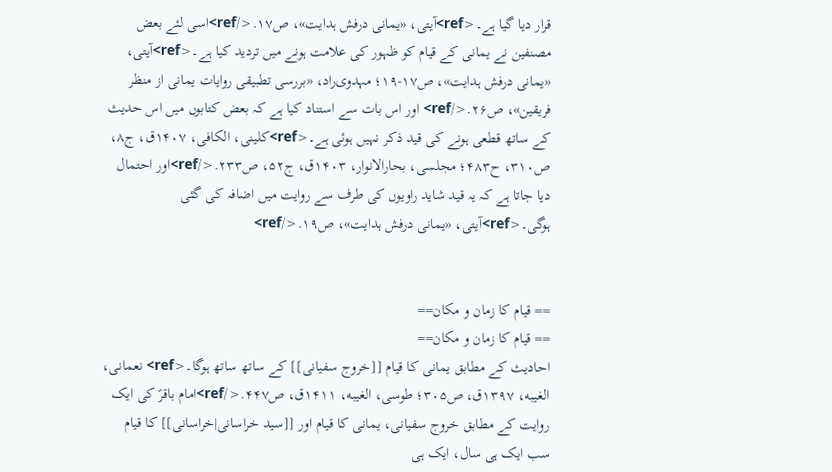قرار دیا گیا ہے۔<ref>آیتی، «یمانی درفش ہدایت»، ص۱۷.</ref>اسی لئے بعض مصنفین نے یمانی کے قیام کو ظہور کی علامت ہونے میں تردید کیا ہے۔<ref>آیتی، «یمانی درفش ہدایت»، ص۱۷-۱۹؛ مہدوی‌راد، «بررسی تطبیقی روایات یمانی از منظر فریقین»، ص۲۶.</ref> اور اس بات سے استناد کیا ہے کہ بعض کتابوں میں اس حدیث کے ساتھ قطعی ہونے کی قید ذکر نہیں ہوئی ہے۔<ref>کلینی، الکافی، ۱۴۰۷ق، ج۸، ص۳۱۰، ح۴۸۳؛ مجلسی، بحارالانوار، ۱۴۰۳ق، ج۵۲، ص۲۳۳.</ref>اور احتمال دیا جاتا ہے کہ یہ قید شاید راویوں کی طرف سے روایت میں اضافہ کی گئی ہوگی۔<ref>آیتی، «یمانی درفش ہدایت»، ص۱۹.</ref>


== قیام کا زمان و مکان==
== قیام کا زمان و مکان==
احادیث کے مطابق یمانی کا قیام [[خروج سفیانی]] کے ساتھ ساتھ ہوگا۔<ref> نعمانی، الغیبه، ۱۳۹۷ق، ص۳۰۵؛ طوسی، الغیبه، ۱۴۱۱ق، ص۴۴۷.</ref>امام باقرؑ کی ایک روایت کے مطابق خروج سفیانی، یمانی کا قیام اور [[سید خراسانی|خراسانی]] کا قیام سب ایک ہی سال، ایک ہی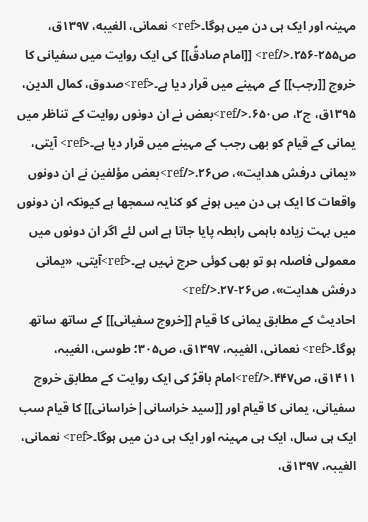مہینہ اور ایک ہی دن میں ہوگا۔<ref> نعمانی، الغیبه، ۱۳۹۷ق، ص۲۵۵-۲۵۶.</ref> [[امام صادقؑ]] کی ایک روایت میں سفیانی کا خروج [[رجب]] کے مہینے میں قرار دیا ہے۔<ref>صدوق، کمال الدین، ۱۳۹۵ق، ج۲، ص۶۵۰.</ref>بعض نے ان دونوں روایت کے تناظر میں یمانی کے قیام کو بھی رجب کے مہینے میں قرار دیا ہے۔<ref> آیتی، «یمانی درفش هدایت»، ص۲۶.</ref>بعض مؤلفین نے ان دونوں واقعات کا ایک ہی دن میں ہونے کو کنایہ سمجھا ہے کیونکہ ان دونوں میں بہت زیادہ باہمی رابطہ پایا جاتا ہے اس لئے اگر ان دونوں میں معمولی فاصلہ ہو تو بھی کوئی حرج نہیں ہے۔<ref>آیتی، «یمانی درفش هدایت»، ص۲۶-۲۷.</ref>
احادیث کے مطابق یمانی کا قیام [[خروج سفیانی]] کے ساتھ ساتھ ہوگا۔<ref> نعمانی، الغیبہ، ۱۳۹۷ق، ص۳۰۵؛ طوسی، الغیبہ، ۱۴۱۱ق، ص۴۴۷.</ref>امام باقرؑ کی ایک روایت کے مطابق خروج سفیانی، یمانی کا قیام اور [[سید خراسانی|خراسانی]] کا قیام سب ایک ہی سال، ایک ہی مہینہ اور ایک ہی دن میں ہوگا۔<ref> نعمانی، الغیبہ، ۱۳۹۷ق،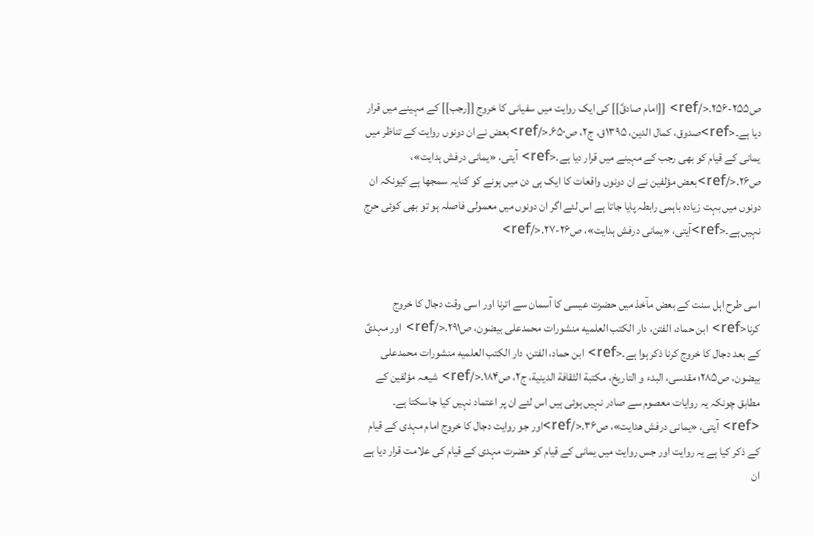ص۲۵۵-۲۵۶.</ref> [[امام صادقؑ]] کی ایک روایت میں سفیانی کا خروج [[رجب]] کے مہینے میں قرار دیا ہے۔<ref>صدوق، کمال الدین، ۱۳۹۵ق، ج۲، ص۶۵۰.</ref>بعض نے ان دونوں روایت کے تناظر میں یمانی کے قیام کو بھی رجب کے مہینے میں قرار دیا ہے۔<ref> آیتی، «یمانی درفش ہدایت»، ص۲۶.</ref>بعض مؤلفین نے ان دونوں واقعات کا ایک ہی دن میں ہونے کو کنایہ سمجھا ہے کیونکہ ان دونوں میں بہت زیادہ باہمی رابطہ پایا جاتا ہے اس لئے اگر ان دونوں میں معمولی فاصلہ ہو تو بھی کوئی حرج نہیں ہے۔<ref>آیتی، «یمانی درفش ہدایت»، ص۲۶-۲۷.</ref>


اسی طرح اہل سنت کے بعض مآخذ میں حضرت عیسی کا آسمان سے اترنا اور اسی وقت دجال کا خروج کرنا<ref> ابن حماد، الفتن، دار الکتب العلمیه منشورات محمدعلی بیضون، ص۲۹۱.</ref> اور مہدیؑ کے بعد دجال کا خروج کرنا ذکر ہوا ہے۔<ref> ابن حماد، الفتن، دار الکتب العلمیه منشورات محمدعلی بیضون، ص۲۸۵؛ مقدسی، البدء و التاریخ، مکتبة الثقافة الدینیة، ج۲، ص۱۸۴.</ref> شیعہ مؤلفین کے مطابق چونکہ یہ روایات معصوم سے صادر نہیں ہوئی ہیں اس لئے ان پر اعتماد نہیں کیا جاسکتا ہے۔ <ref> آیتی، «یمانی درفش هدایت»، ص۳۶.</ref>اور جو روایت دجال کا خروج امام مہدی کے قیام کے ذکر کیا ہے یہ روایت اور جس روایت میں یمانی کے قیام کو حضرت مہدی کے قیام کی علامت قرار دیا ہے ان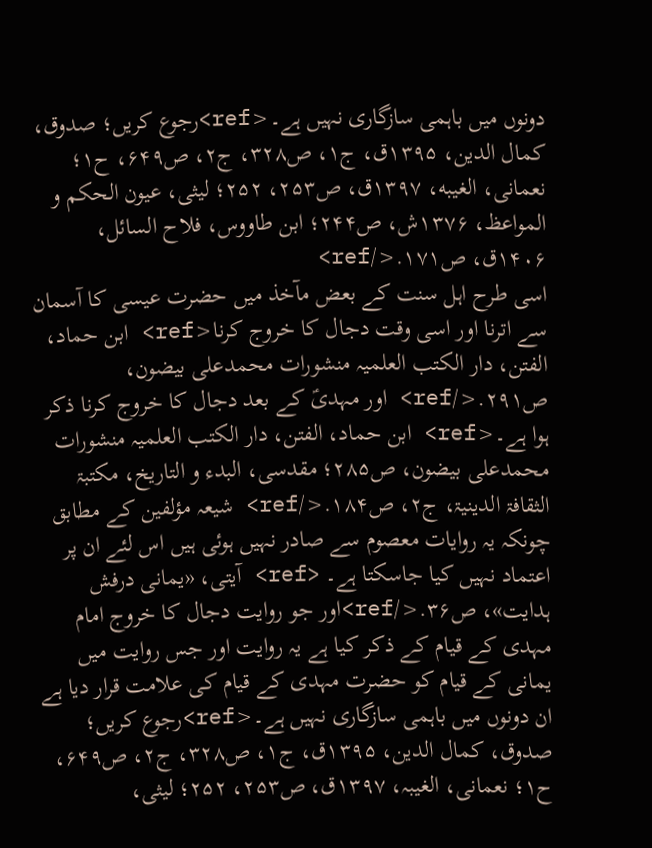دونوں میں باہمی سازگاری نہیں ہے۔<ref>رجوع کریں؛ صدوق، کمال الدین، ۱۳۹۵ق، ج۱، ص۳۲۸، ج۲، ص۶۴۹، ح۱؛ نعمانی، الغیبه، ۱۳۹۷ق، ص۲۵۳، ۲۵۲؛ لیثی، عیون الحکم و المواعظ، ۱۳۷۶ش، ص۲۴۴؛ ابن طاووس، فلاح السائل، ۱۴۰۶ق، ص۱۷۱.</ref>
اسی طرح اہل سنت کے بعض مآخذ میں حضرت عیسی کا آسمان سے اترنا اور اسی وقت دجال کا خروج کرنا<ref> ابن حماد، الفتن، دار الکتب العلمیہ منشورات محمدعلی بیضون، ص۲۹۱.</ref> اور مہدیؑ کے بعد دجال کا خروج کرنا ذکر ہوا ہے۔<ref> ابن حماد، الفتن، دار الکتب العلمیہ منشورات محمدعلی بیضون، ص۲۸۵؛ مقدسی، البدء و التاریخ، مکتبۃ الثقافۃ الدینیۃ، ج۲، ص۱۸۴.</ref> شیعہ مؤلفین کے مطابق چونکہ یہ روایات معصوم سے صادر نہیں ہوئی ہیں اس لئے ان پر اعتماد نہیں کیا جاسکتا ہے۔ <ref> آیتی، «یمانی درفش ہدایت»، ص۳۶.</ref>اور جو روایت دجال کا خروج امام مہدی کے قیام کے ذکر کیا ہے یہ روایت اور جس روایت میں یمانی کے قیام کو حضرت مہدی کے قیام کی علامت قرار دیا ہے ان دونوں میں باہمی سازگاری نہیں ہے۔<ref>رجوع کریں؛ صدوق، کمال الدین، ۱۳۹۵ق، ج۱، ص۳۲۸، ج۲، ص۶۴۹، ح۱؛ نعمانی، الغیبہ، ۱۳۹۷ق، ص۲۵۳، ۲۵۲؛ لیثی،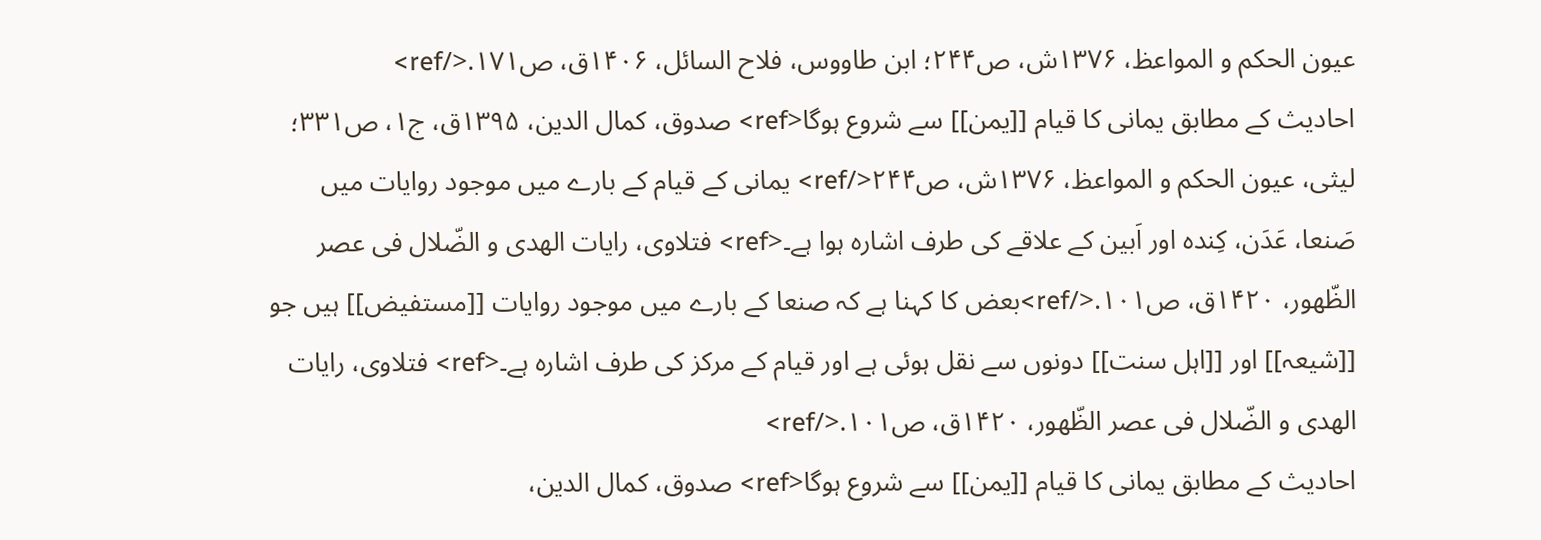عیون الحکم و المواعظ، ۱۳۷۶ش، ص۲۴۴؛ ابن طاووس، فلاح السائل، ۱۴۰۶ق، ص۱۷۱.</ref>
احادیث کے مطابق یمانی کا قیام [[یمن]] سے شروع ہوگا<ref> صدوق، کمال الدین، ۱۳۹۵ق، ج۱، ص۳۳۱؛ لیثی، عیون الحکم و المواعظ، ۱۳۷۶ش، ص۲۴۴</ref> یمانی کے قیام کے بارے میں موجود روایات میں صَنعا، عَدَن، کِنده اور اَبین کے علاقے کی طرف اشارہ ہوا ہے۔<ref> فتلاوی، رایات الهدی و الضّلال فی عصر الظّهور، ۱۴۲۰ق، ص۱۰۱.</ref>بعض کا کہنا ہے کہ صنعا کے بارے میں موجود روایات [[مستفیض]] ہیں جو [[شیعہ]] اور [[اہل سنت]] دونوں سے نقل ہوئی ہے اور قیام کے مرکز کی طرف اشارہ ہے۔<ref> فتلاوی، رایات الهدی و الضّلال فی عصر الظّهور، ۱۴۲۰ق، ص۱۰۱.</ref>
احادیث کے مطابق یمانی کا قیام [[یمن]] سے شروع ہوگا<ref> صدوق، کمال الدین،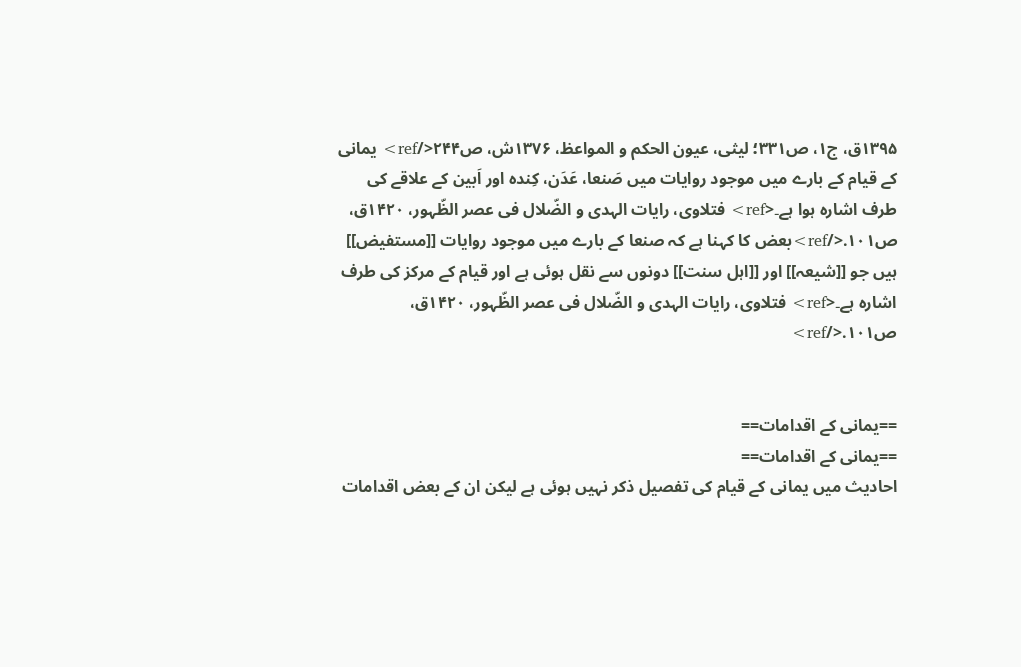۱۳۹۵ق، ج۱، ص۳۳۱؛ لیثی، عیون الحکم و المواعظ، ۱۳۷۶ش، ص۲۴۴</ref> یمانی کے قیام کے بارے میں موجود روایات میں صَنعا، عَدَن، کِندہ اور اَبین کے علاقے کی طرف اشارہ ہوا ہے۔<ref> فتلاوی، رایات الہدی و الضّلال فی عصر الظّہور، ۱۴۲۰ق، ص۱۰۱.</ref>بعض کا کہنا ہے کہ صنعا کے بارے میں موجود روایات [[مستفیض]] ہیں جو [[شیعہ]] اور [[اہل سنت]] دونوں سے نقل ہوئی ہے اور قیام کے مرکز کی طرف اشارہ ہے۔<ref> فتلاوی، رایات الہدی و الضّلال فی عصر الظّہور، ۱۴۲۰ق، ص۱۰۱.</ref>


==یمانی کے اقدامات==
==یمانی کے اقدامات==
احادیث میں یمانی کے قیام کی تفصیل ذکر نہیں ہوئی ہے لیکن ان کے بعض اقدامات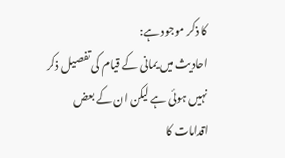کا ذکر موجود ہے:
احادیث میں یمانی کے قیام کی تفصیل ذکر نہیں ہوئی ہے لیکن ان کے بعض اقدامات کا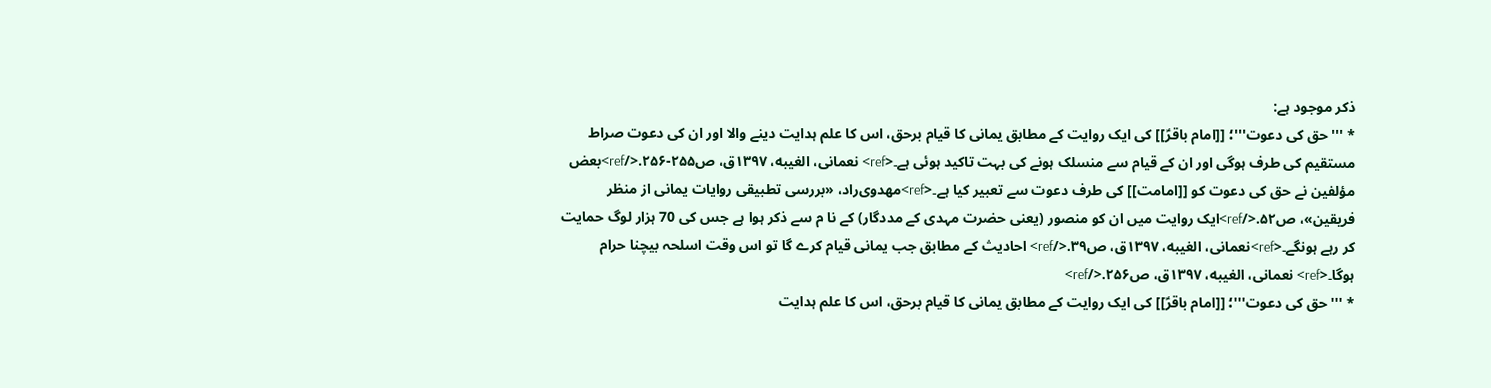ذکر موجود ہے:
* '''حق کی دعوت'''؛ [[امام باقرؑ]] کی ایک روایت کے مطابق یمانی کا قیام برحق، اس کا علم ہدایت دینے والا اور ان کی دعوت صراط مستقیم کی طرف ہوگی اور ان کے قیام سے منسلک ہونے کی بہت تاکید ہوئی ہے۔<ref> نعمانی، الغیبه، ۱۳۹۷ق، ص۲۵۵-۲۵۶.</ref>بعض مؤلفین نے حق کی دعوت کو [[امامت]] کی طرف دعوت سے تعبیر کیا ہے۔<ref>مهدوی‌راد، «بررسی تطبیقی روایات یمانی از منظر فریقین»، ص۵۲.</ref>ایک روایت میں ان کو منصور (یعنی حضرت مہدی کے مددگار) کے نا م سے ذکر ہوا ہے جس کی 70 ہزار لوگ حمایت کر رہے ہونگے۔<ref>نعمانی، الغیبه، ۱۳۹۷ق، ص۳۹.</ref> احادیث کے مطابق جب یمانی قیام کرے گا تو اس وقت اسلحہ بیچنا حرام ہوگا۔<ref> نعمانی، الغیبه، ۱۳۹۷ق، ص۲۵۶.</ref>
* '''حق کی دعوت'''؛ [[امام باقرؑ]] کی ایک روایت کے مطابق یمانی کا قیام برحق، اس کا علم ہدایت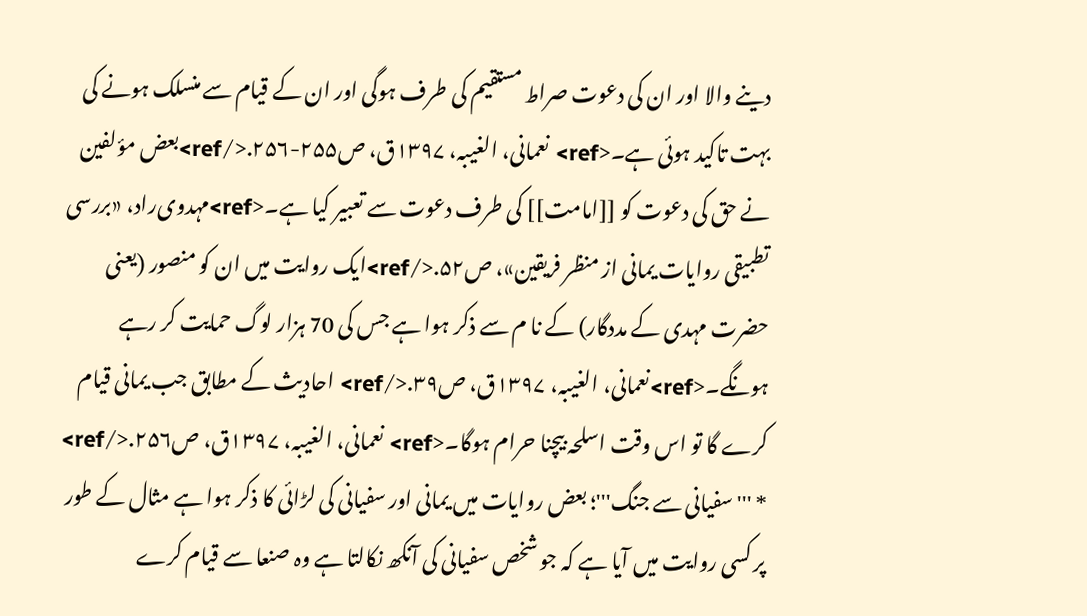دینے والا اور ان کی دعوت صراط مستقیم کی طرف ہوگی اور ان کے قیام سے منسلک ہونے کی بہت تاکید ہوئی ہے۔<ref> نعمانی، الغیبہ، ۱۳۹۷ق، ص۲۵۵-۲۵۶.</ref>بعض مؤلفین نے حق کی دعوت کو [[امامت]] کی طرف دعوت سے تعبیر کیا ہے۔<ref>مہدوی‌راد، «بررسی تطبیقی روایات یمانی از منظر فریقین»، ص۵۲.</ref>ایک روایت میں ان کو منصور (یعنی حضرت مہدی کے مددگار) کے نا م سے ذکر ہوا ہے جس کی 70 ہزار لوگ حمایت کر رہے ہونگے۔<ref>نعمانی، الغیبہ، ۱۳۹۷ق، ص۳۹.</ref> احادیث کے مطابق جب یمانی قیام کرے گا تو اس وقت اسلحہ بیچنا حرام ہوگا۔<ref> نعمانی، الغیبہ، ۱۳۹۷ق، ص۲۵۶.</ref>
* '''سفیانی سے جنگ'''؛ بعض روایات میں یمانی اور سفیانی کی لڑائی کا ذکر ہوا ہے مثال کے طور پر کسی روایت میں آیا ہے کہ جو شخص سفیانی کی آنکھ نکالتا ہے وہ صنعا سے قیام کرے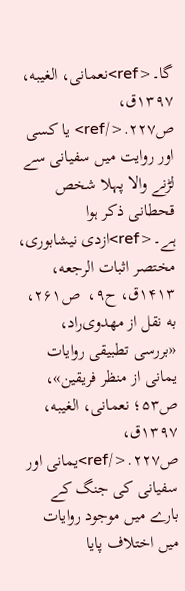گا۔<ref>نعمانی، الغیبه، ۱۳۹۷ق، ص۲۲۷.</ref> یا کسی اور روایت میں سفیانی سے لڑنے والا پہلا شخص قحطانی ذکر ہوا ہے۔<ref>ازدی نیشابوری، مختصر اثبات الرجعه، ۱۴۱۳ق، ح۹،  ص۲۶۱، به نقل از مهدوی‌راد، «بررسی تطبیقی روایات یمانی از منظر فریقین»، ص۵۳؛ نعمانی، الغیبه، ۱۳۹۷ق، ص۲۲۷.</ref>یمانی اور سفیانی کی جنگ کے بارے میں موجود روایات میں اختلاف پایا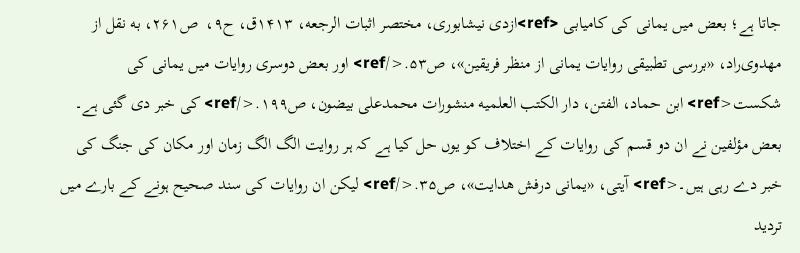جاتا ہے؛ بعض میں یمانی کی کامیابی <ref>ازدی نیشابوری، مختصر اثبات الرجعه، ۱۴۱۳ق، ح۹،  ص۲۶۱، به نقل از مهدوی‌راد، «بررسی تطبیقی روایات یمانی از منظر فریقین»، ص۵۳.</ref> اور بعض دوسری روایات میں یمانی کی شکست<ref> ابن حماد، الفتن، دار الکتب العلمیه منشورات محمدعلی بیضون، ص۱۹۹.</ref> کی خبر دی گئی ہے۔ بعض مؤلفین نے ان دو قسم کی روایات کے اختلاف کو یوں حل کیا ہے کہ ہر روایت الگ الگ زمان اور مکان کی جنگ کی خبر دے رہی ہیں۔<ref> آیتی، «یمانی درفش هدایت»، ص۳۵.</ref> لیکن ان روایات کی سند صحیح ہونے کے بارے میں تردید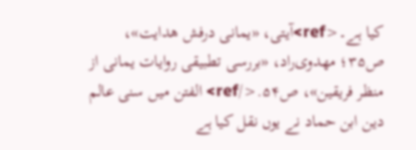کیا ہے۔<ref>آیتی، «یمانی درفش هدایت»، ص۳۵؛ مهدوی‌راد، «بررسی تطبیقی روایات یمانی از منظر فریقین»، ص۵۴.</ref> الفتن میں سنی عالم دین ابن حماد نے یوں نقل کیا ہے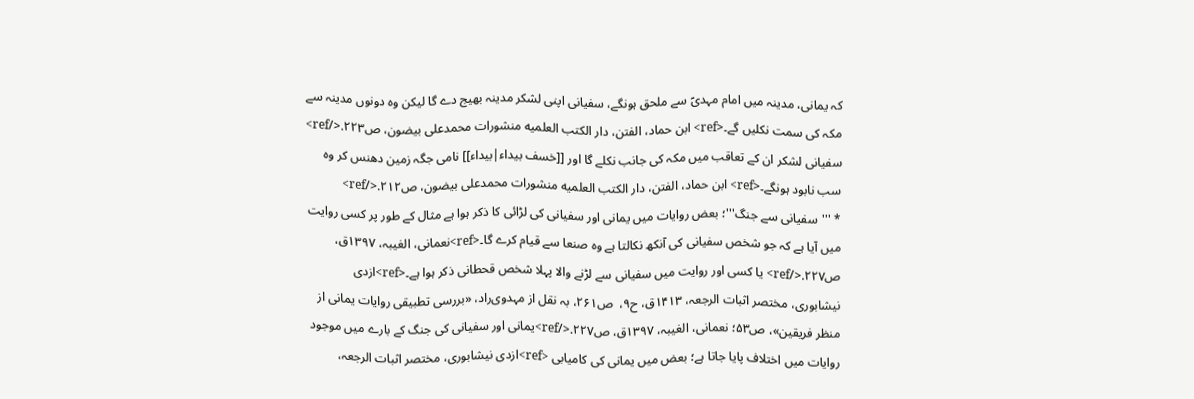کہ یمانی، مدینہ میں امام مہدیؑ سے ملحق ہونگے، سفیانی اپنی لشکر مدینہ بھیج دے گا لیکن وہ دونوں مدینہ سے مکہ کی سمت نکلیں گے۔<ref> ابن حماد، الفتن، دار الکتب العلمیه منشورات محمدعلی بیضون، ص۲۲۳.</ref> سفیانی لشکر ان کے تعاقب میں مکہ کی جانب نکلے گا اور [[خسف بیداء|بیداء]] نامی جگہ زمین دھنس کر وہ سب نابود ہونگے۔<ref> ابن حماد، الفتن، دار الکتب العلمیه منشورات محمدعلی بیضون، ص۲۱۲.</ref>
* '''سفیانی سے جنگ'''؛ بعض روایات میں یمانی اور سفیانی کی لڑائی کا ذکر ہوا ہے مثال کے طور پر کسی روایت میں آیا ہے کہ جو شخص سفیانی کی آنکھ نکالتا ہے وہ صنعا سے قیام کرے گا۔<ref>نعمانی، الغیبہ، ۱۳۹۷ق، ص۲۲۷.</ref> یا کسی اور روایت میں سفیانی سے لڑنے والا پہلا شخص قحطانی ذکر ہوا ہے۔<ref>ازدی نیشابوری، مختصر اثبات الرجعہ، ۱۴۱۳ق، ح۹،  ص۲۶۱، بہ نقل از مہدوی‌راد، «بررسی تطبیقی روایات یمانی از منظر فریقین»، ص۵۳؛ نعمانی، الغیبہ، ۱۳۹۷ق، ص۲۲۷.</ref>یمانی اور سفیانی کی جنگ کے بارے میں موجود روایات میں اختلاف پایا جاتا ہے؛ بعض میں یمانی کی کامیابی <ref>ازدی نیشابوری، مختصر اثبات الرجعہ،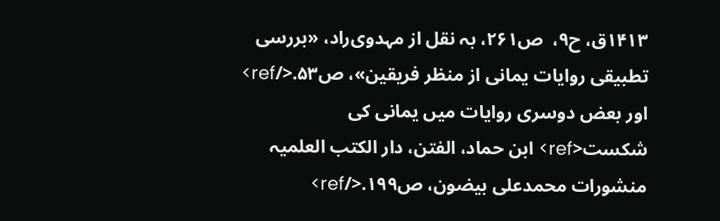۱۴۱۳ق، ح۹،  ص۲۶۱، بہ نقل از مہدوی‌راد، «بررسی تطبیقی روایات یمانی از منظر فریقین»، ص۵۳.</ref> اور بعض دوسری روایات میں یمانی کی شکست<ref> ابن حماد، الفتن، دار الکتب العلمیہ منشورات محمدعلی بیضون، ص۱۹۹.</ref>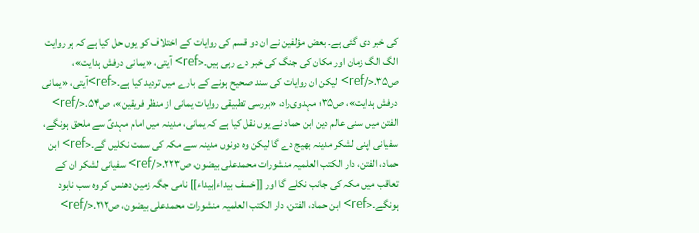کی خبر دی گئی ہے۔ بعض مؤلفین نے ان دو قسم کی روایات کے اختلاف کو یوں حل کیا ہے کہ ہر روایت الگ الگ زمان اور مکان کی جنگ کی خبر دے رہی ہیں۔<ref> آیتی، «یمانی درفش ہدایت»، ص۳۵.</ref> لیکن ان روایات کی سند صحیح ہونے کے بارے میں تردید کیا ہے۔<ref>آیتی، «یمانی درفش ہدایت»، ص۳۵؛ مہدوی‌راد، «بررسی تطبیقی روایات یمانی از منظر فریقین»، ص۵۴.</ref> الفتن میں سنی عالم دین ابن حماد نے یوں نقل کیا ہے کہ یمانی، مدینہ میں امام مہدیؑ سے ملحق ہونگے، سفیانی اپنی لشکر مدینہ بھیج دے گا لیکن وہ دونوں مدینہ سے مکہ کی سمت نکلیں گے۔<ref> ابن حماد، الفتن، دار الکتب العلمیہ منشورات محمدعلی بیضون، ص۲۲۳.</ref> سفیانی لشکر ان کے تعاقب میں مکہ کی جانب نکلے گا اور [[خسف بیداء|بیداء]] نامی جگہ زمین دھنس کر وہ سب نابود ہونگے۔<ref> ابن حماد، الفتن، دار الکتب العلمیہ منشورات محمدعلی بیضون، ص۲۱۲.</ref>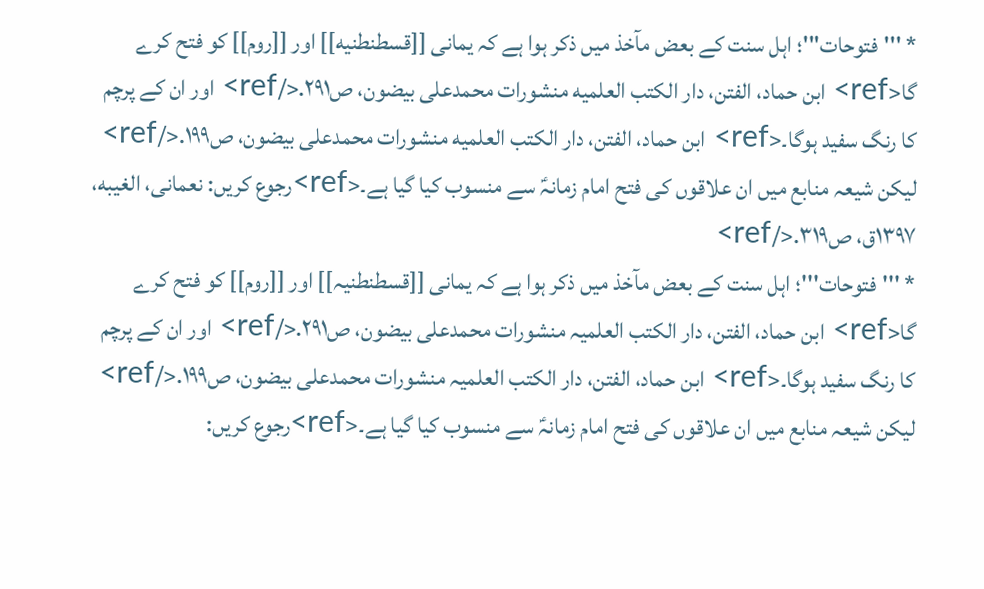* '''فتوحات'''؛ اہل سنت کے بعض مآخذ میں ذکر ہوا ہے کہ یمانی [[قسطنطنیه]] اور [[روم]] کو فتح کرے گا<ref> ابن حماد، الفتن، دار الکتب العلمیه منشورات محمدعلی بیضون، ص۲۹۱.</ref> اور ان کے پرچم کا رنگ سفید ہوگا۔<ref> ابن حماد، الفتن، دار الکتب العلمیه منشورات محمدعلی بیضون، ص۱۹۹.</ref> لیکن شیعہ منابع میں ان علاقوں کی فتح امام زمانہؑ سے منسوب کیا گیا ہے۔<ref>رجوع کریں: نعمانی، الغیبه، ۱۳۹۷ق، ص۳۱۹.</ref>
* '''فتوحات'''؛ اہل سنت کے بعض مآخذ میں ذکر ہوا ہے کہ یمانی [[قسطنطنیہ]] اور [[روم]] کو فتح کرے گا<ref> ابن حماد، الفتن، دار الکتب العلمیہ منشورات محمدعلی بیضون، ص۲۹۱.</ref> اور ان کے پرچم کا رنگ سفید ہوگا۔<ref> ابن حماد، الفتن، دار الکتب العلمیہ منشورات محمدعلی بیضون، ص۱۹۹.</ref> لیکن شیعہ منابع میں ان علاقوں کی فتح امام زمانہؑ سے منسوب کیا گیا ہے۔<ref>رجوع کریں: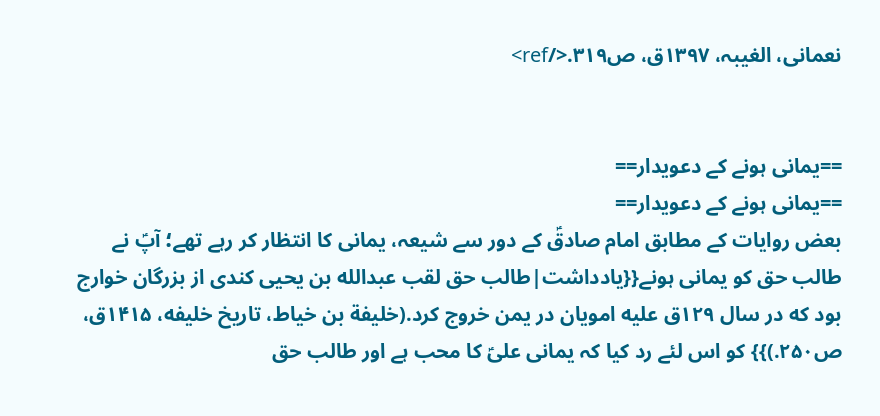نعمانی، الغیبہ، ۱۳۹۷ق، ص۳۱۹.</ref>


==یمانی ہونے کے دعویدار==
==یمانی ہونے کے دعویدار==
بعض روایات کے مطابق امام صادقؑ کے دور سے شیعہ، یمانی کا انتظار کر رہے تھے؛ آپؑ نے طالب حق کو یمانی ہونے{{یادداشت|طالب حق لقب عبدالله بن یحیی کندی از بزرگان خوارج بود که در سال ۱۲۹ق علیه امویان در یمن خروج کرد.(خلیفة بن خیاط، تاریخ خلیفه، ۱۴۱۵ق، ص۲۵۰.)}} کو اس لئے رد کیا کہ یمانی علیؑ کا محب ہے اور طالب حق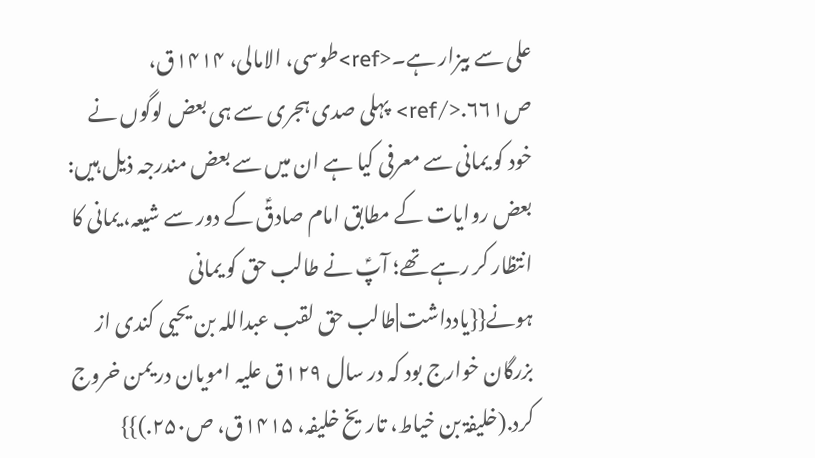علی سے بیزار ہے۔<ref>طوسی، الامالی، ۱۴۱۴ق، ص۶۶۱.</ref> پہلی صدی ہجری سے ہی بعض لوگوں نے خود کو یمانی سے معرفی کیا ہے ان میں سے بعض مندرجہ ذیل ہیں:
بعض روایات کے مطابق امام صادقؑ کے دور سے شیعہ، یمانی کا انتظار کر رہے تھے؛ آپؑ نے طالب حق کو یمانی ہونے{{یادداشت|طالب حق لقب عبداللہ بن یحیی کندی از بزرگان خوارج بود کہ در سال ۱۲۹ق علیہ امویان در یمن خروج کرد.(خلیفۃ بن خیاط، تاریخ خلیفہ، ۱۴۱۵ق، ص۲۵۰.)}}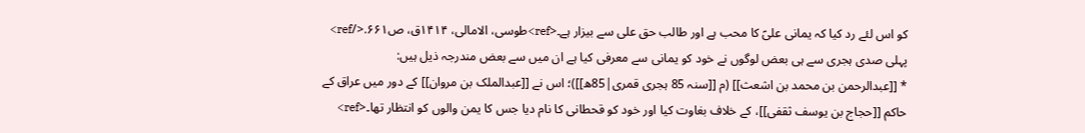کو اس لئے رد کیا کہ یمانی علیؑ کا محب ہے اور طالب حق علی سے بیزار ہے۔<ref>طوسی، الامالی، ۱۴۱۴ق، ص۶۶۱.</ref> پہلی صدی ہجری سے ہی بعض لوگوں نے خود کو یمانی سے معرفی کیا ہے ان میں سے بعض مندرجہ ذیل ہیں:
* [[عبدالرحمن بن محمد بن اشعث]] (م [[سنہ 85 ہجری قمری|85ھ]])؛ اس نے [[عبدالملک بن مروان]] کے دور میں عراق کے حاکم [[حجاج بن یوسف ثقفی]]، کے خلاف بغاوت کیا اور خود کو قحطانی کا نام دیا جس کا یمن والوں کو انتظار تھا۔<ref>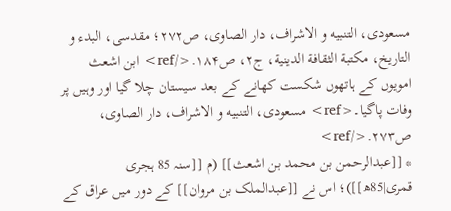مسعودی، التنبیه و الاشراف، دار الصاوی، ص۲۷۲؛ مقدسی، البدء و التاریخ، مکتبة الثقافة الدینیة، ج۲، ص۱۸۴.</ref> ابن اشعث امویوں کے ہاتھوں شکست کھانے کے بعد سیستان چلا گیا اور وہیں پر وفات پاگیا۔<ref> مسعودی، التنبیه و الاشراف، دار الصاوی، ص۲۷۳.</ref>
* [[عبدالرحمن بن محمد بن اشعث]] (م [[سنہ 85 ہجری قمری|85ھ]])؛ اس نے [[عبدالملک بن مروان]] کے دور میں عراق کے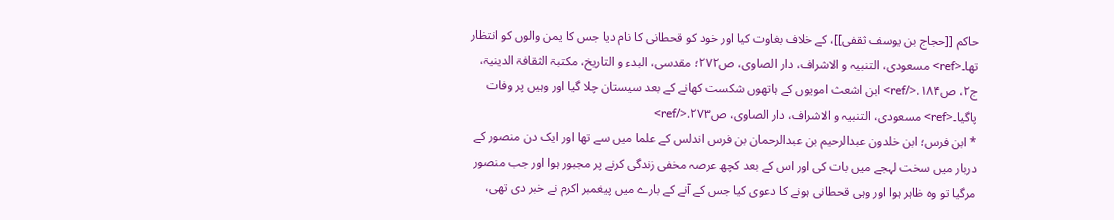حاکم [[حجاج بن یوسف ثقفی]]، کے خلاف بغاوت کیا اور خود کو قحطانی کا نام دیا جس کا یمن والوں کو انتظار تھا۔<ref> مسعودی، التنبیہ و الاشراف، دار الصاوی، ص۲۷۲؛ مقدسی، البدء و التاریخ، مکتبۃ الثقافۃ الدینیۃ، ج۲، ص۱۸۴.</ref> ابن اشعث امویوں کے ہاتھوں شکست کھانے کے بعد سیستان چلا گیا اور وہیں پر وفات پاگیا۔<ref> مسعودی، التنبیہ و الاشراف، دار الصاوی، ص۲۷۳.</ref>
* ابن فرس؛ ابن خلدون عبدالرحیم بن عبدالرحمان بن فرس اندلس کے علما میں سے تھا اور ایک دن منصور کے دربار میں سخت لہجے میں بات کی اور اس کے بعد کچھ عرصہ مخفی زندگی کرنے پر مجبور ہوا اور جب منصور مرگیا تو وہ ظاہر ہوا اور وہی قحطانی ہونے کا دعوی کیا جس کے آنے کے بارے میں پیغمبر اکرم نے خبر دی تھی،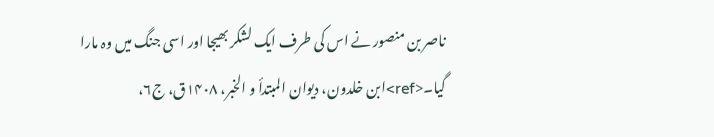ناصر بن منصور نے اس کی طرف ایک لشکر بھیجا اور اسی جنگ میں وہ مارا گیا۔<ref>ابن خلدون، دیوان المبتدأ و الخبر، ۱۴۰۸ق، ج۶،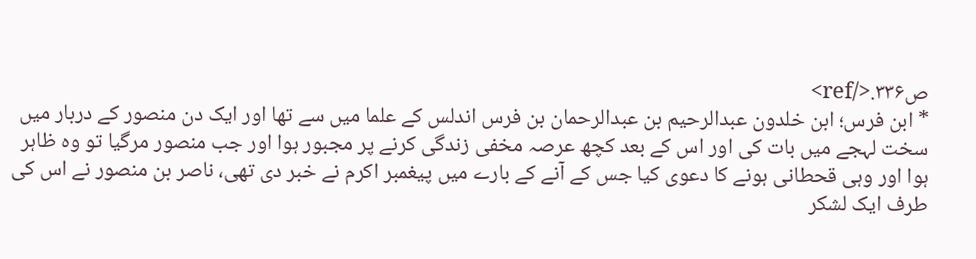ص۳۳۶.</ref>
* ابن فرس؛ ابن خلدون عبدالرحیم بن عبدالرحمان بن فرس اندلس کے علما میں سے تھا اور ایک دن منصور کے دربار میں سخت لہجے میں بات کی اور اس کے بعد کچھ عرصہ مخفی زندگی کرنے پر مجبور ہوا اور جب منصور مرگیا تو وہ ظاہر ہوا اور وہی قحطانی ہونے کا دعوی کیا جس کے آنے کے بارے میں پیغمبر اکرم نے خبر دی تھی، ناصر بن منصور نے اس کی طرف ایک لشکر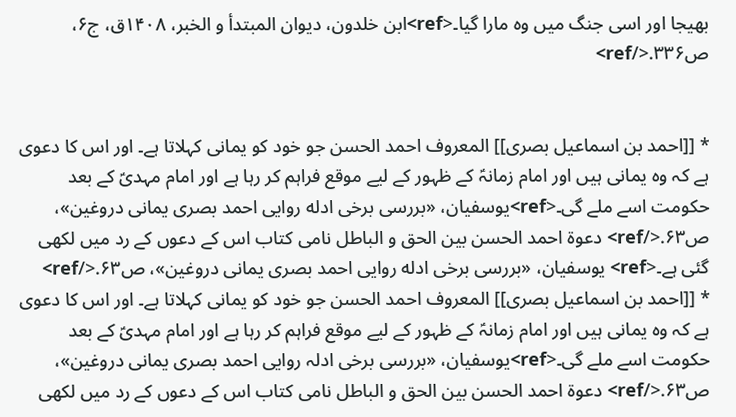بھیجا اور اسی جنگ میں وہ مارا گیا۔<ref>ابن خلدون، دیوان المبتدأ و الخبر، ۱۴۰۸ق، ج۶، ص۳۳۶.</ref>


* [[احمد بن اسماعیل بصری]] المعروف احمد الحسن جو خود کو یمانی کہلاتا ہے۔ اور اس کا دعوی ہے کہ وہ یمانی ہیں اور امام زمانہؑ کے ظہور کے لیے موقع فراہم کر رہا ہے اور امام مہدیؑ کے بعد حکومت اسے ملے گی۔<ref>یوسفیان، «بررسی برخی ادله روایی احمد بصری یمانی دروغین»، ص۶۳.</ref> دعوة احمد الحسن بین الحق و الباطل نامی کتاب اس کے دعوں کے رد میں لکھی گئی ہے۔<ref> یوسفیان، «بررسی برخی ادله روایی احمد بصری یمانی دروغین»، ص۶۳.</ref>
* [[احمد بن اسماعیل بصری]] المعروف احمد الحسن جو خود کو یمانی کہلاتا ہے۔ اور اس کا دعوی ہے کہ وہ یمانی ہیں اور امام زمانہؑ کے ظہور کے لیے موقع فراہم کر رہا ہے اور امام مہدیؑ کے بعد حکومت اسے ملے گی۔<ref>یوسفیان، «بررسی برخی ادلہ روایی احمد بصری یمانی دروغین»، ص۶۳.</ref> دعوۃ احمد الحسن بین الحق و الباطل نامی کتاب اس کے دعوں کے رد میں لکھی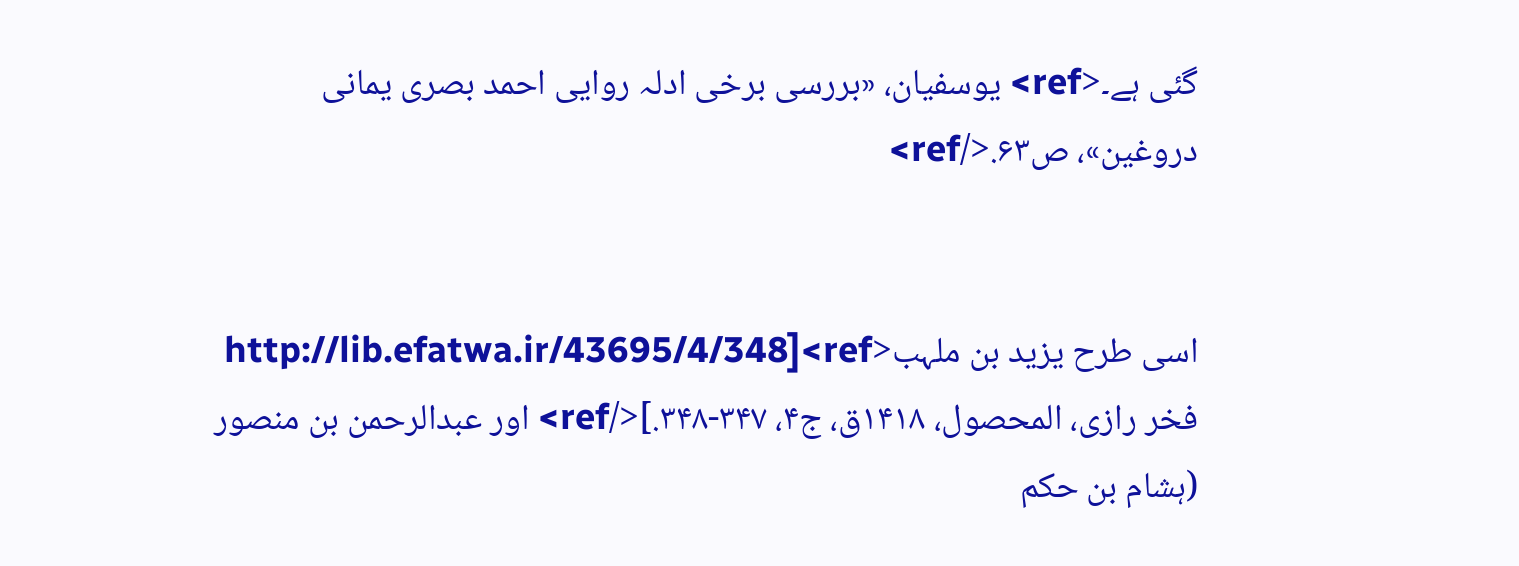گئی ہے۔<ref> یوسفیان، «بررسی برخی ادلہ روایی احمد بصری یمانی دروغین»، ص۶۳.</ref>


اسی طرح یزید بن ملہب<ref>[http://lib.efatwa.ir/43695/4/348 فخر رازی، المحصول، ۱۴۱۸ق، ج۴، ۳۴۷-۳۴۸.]</ref> اور عبدالرحمن بن منصور (ہشام بن حکم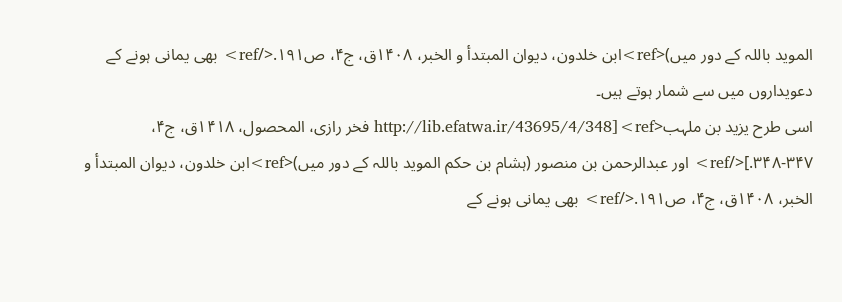الموید باللہ کے دور میں)<ref>ابن خلدون، دیوان المبتدأ و الخبر، ۱۴۰۸ق، ج۴، ص۱۹۱.</ref> بھی یمانی ہونے کے دعویداروں میں سے شمار ہوتے ہیں۔
اسی طرح یزید بن ملہب<ref>[http://lib.efatwa.ir/43695/4/348 فخر رازی، المحصول، ۱۴۱۸ق، ج۴، ۳۴۷-۳۴۸.]</ref> اور عبدالرحمن بن منصور (ہشام بن حکم الموید باللہ کے دور میں)<ref>ابن خلدون، دیوان المبتدأ و الخبر، ۱۴۰۸ق، ج۴، ص۱۹۱.</ref> بھی یمانی ہونے کے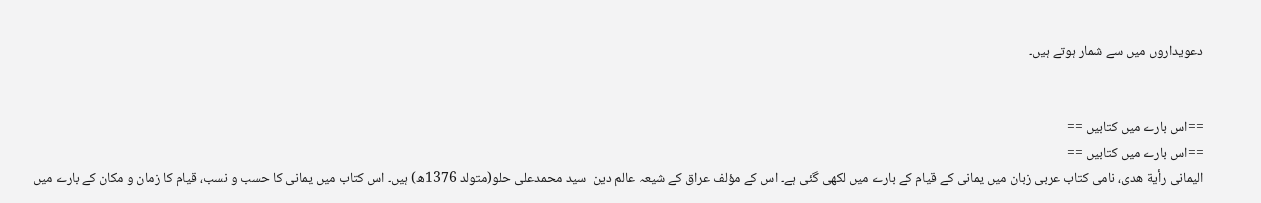دعویداروں میں سے شمار ہوتے ہیں۔


==اس بارے میں کتابیں ==
==اس بارے میں کتابیں ==
الیمانی رأیة هدی، نامی کتاب عربی زبان میں یمانی کے قیام کے بارے میں لکھی گئی ہے۔ اس کے مؤلف عراق کے شیعہ عالم دین  سید محمدعلی حلو(متولد 1376ھ) ہیں۔ اس کتاب میں یمانی کا حسب و نسب، قیام کا زمان و مکان کے بارے میں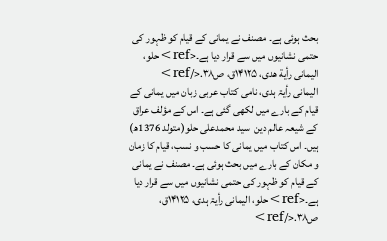بحث ہوئی ہے۔ مصنف نے یمانی کے قیام کو ظہور کی حتمی نشانیوں میں سے قرار دیا ہے۔<ref>حلو، الیمانی رأیة هدی، ۱۴۱۲۵ق، ص۳۸.</ref>
الیمانی رأیۃ ہدی، نامی کتاب عربی زبان میں یمانی کے قیام کے بارے میں لکھی گئی ہے۔ اس کے مؤلف عراق کے شیعہ عالم دین  سید محمدعلی حلو(متولد 1376ھ) ہیں۔ اس کتاب میں یمانی کا حسب و نسب، قیام کا زمان و مکان کے بارے میں بحث ہوئی ہے۔ مصنف نے یمانی کے قیام کو ظہور کی حتمی نشانیوں میں سے قرار دیا ہے۔<ref>حلو، الیمانی رأیۃ ہدی، ۱۴۱۲۵ق، ص۳۸.</ref>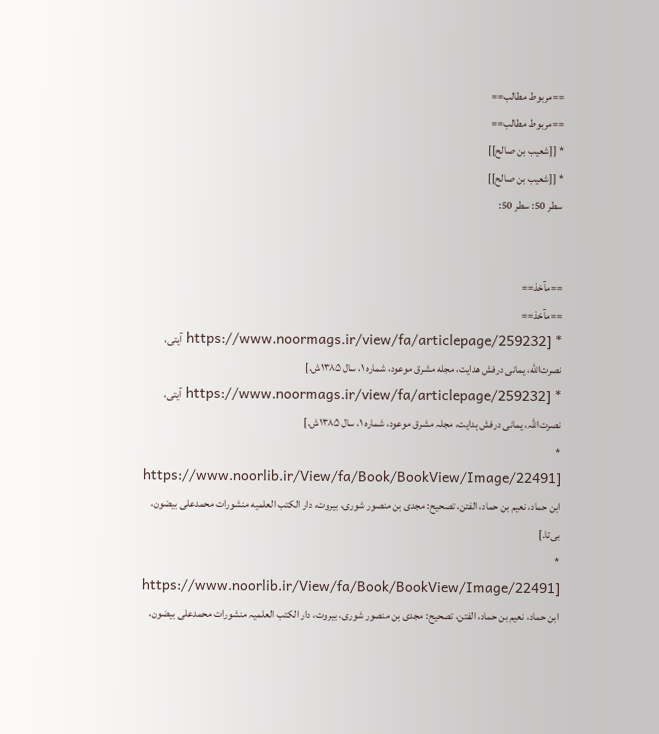==مربوط مطالب==
==مربوط مطالب==
* [[شعیب بن صالح]]
* [[شعیب بن صالح]]
سطر 50: سطر 50:


==مآخذ==
==مآخذ==
* [https://www.noormags.ir/view/fa/articlepage/259232 آیتی، نصرت‌الله، یمانی درفش هدایت، مجله مشرق موعود، شماره ۱، سال ۱۳۸۵ش.]
* [https://www.noormags.ir/view/fa/articlepage/259232 آیتی، نصرت‌اللہ، یمانی درفش ہدایت، مجلہ مشرق موعود، شمارہ ۱، سال ۱۳۸۵ش.]
* [https://www.noorlib.ir/View/fa/Book/BookView/Image/22491 ابن حماد، نعیم بن حماد، الفتن، تصحیح: مجدی بن منصور شوری، بیروت، دار الکتب العلمیه منشورات محمدعلی بیضون، بی‌تا.]
* [https://www.noorlib.ir/View/fa/Book/BookView/Image/22491 ابن حماد، نعیم بن حماد، الفتن، تصحیح: مجدی بن منصور شوری، بیروت، دار الکتب العلمیہ منشورات محمدعلی بیضون،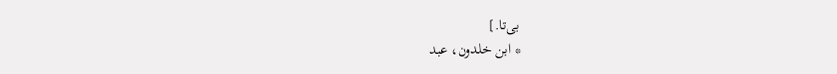بی‌تا.]
* ابن خلدون، عبد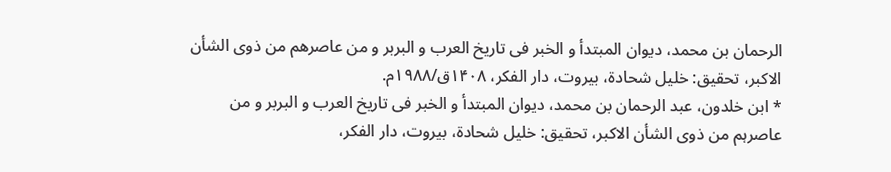الرحمان بن محمد، دیوان المبتدأ و الخبر فی تاریخ العرب و البربر و من عاصرهم من ذوی الشأن الاکبر، تحقیق: خلیل شحادة، بیروت، دار الفکر، ۱۴۰۸ق/۱۹۸۸م.
* ابن خلدون، عبد الرحمان بن محمد، دیوان المبتدأ و الخبر فی تاریخ العرب و البربر و من عاصرہم من ذوی الشأن الاکبر، تحقیق: خلیل شحادۃ، بیروت، دار الفکر،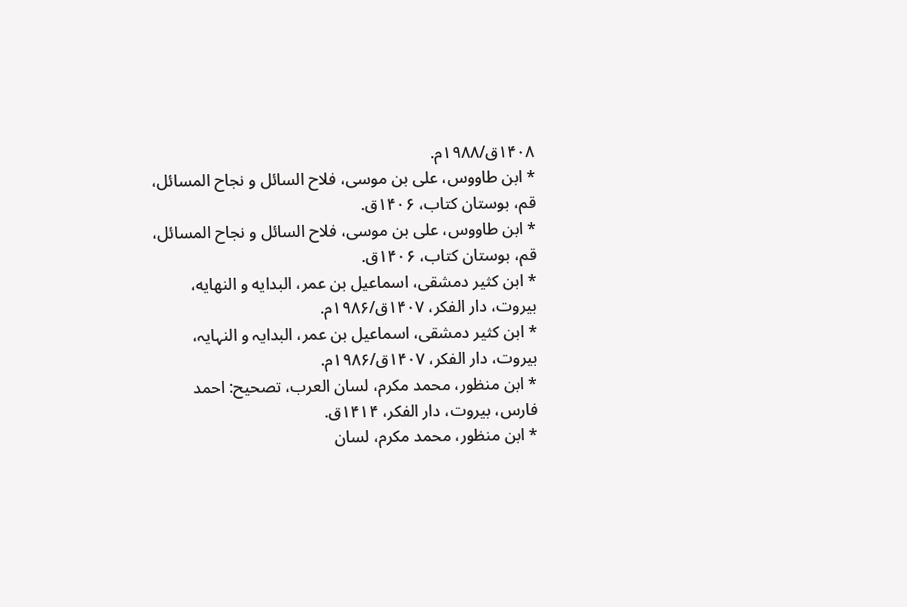۱۴۰۸ق/۱۹۸۸م.
* ابن طاووس، علی بن موسی، فلاح السائل و نجاح المسائل، قم، بوستان کتاب، ۱۴۰۶ق.
* ابن طاووس، علی بن موسی، فلاح السائل و نجاح المسائل، قم، بوستان کتاب، ۱۴۰۶ق.
* ابن کثیر دمشقی، اسماعیل بن عمر، البدایه و النهایه، بیروت، دار الفکر، ۱۴۰۷ق/۱۹۸۶م.
* ابن کثیر دمشقی، اسماعیل بن عمر، البدایہ و النہایہ، بیروت، دار الفکر، ۱۴۰۷ق/۱۹۸۶م.
* ابن منظور، محمد مکرم، لسان العرب، تصحیح: احمد فارس، بیروت، دار الفکر، ۱۴۱۴ق.
* ابن منظور، محمد مکرم، لسان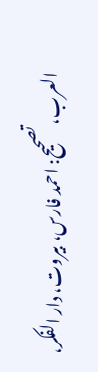العرب، تصحیح: احمد فارس، بیروت، دار الفکر،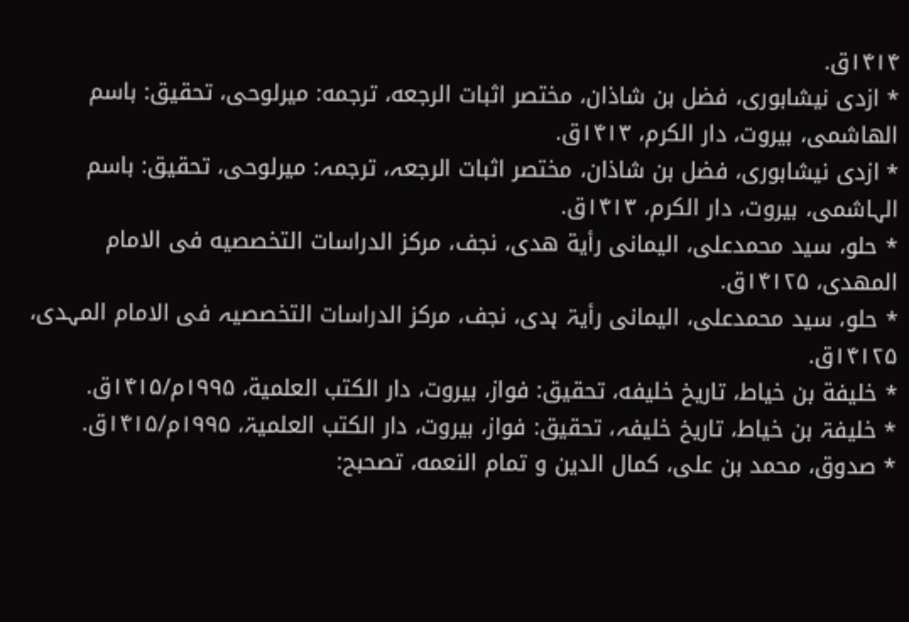۱۴۱۴ق.
* ازدی نیشابوری، فضل بن شاذان، مختصر اثبات الرجعه، ترجمه: میرلوحی، تحقیق: باسم الهاشمی، بیروت، دار الکرم، ۱۴۱۳ق.
* ازدی نیشابوری، فضل بن شاذان، مختصر اثبات الرجعہ، ترجمہ: میرلوحی، تحقیق: باسم الہاشمی، بیروت، دار الکرم، ۱۴۱۳ق.
* حلو، سید محمدعلی، الیمانی رأیة هدی، نجف، مرکز الدراسات التخصصیه فی الامام المهدی، ۱۴۱۲۵ق.
* حلو، سید محمدعلی، الیمانی رأیۃ ہدی، نجف، مرکز الدراسات التخصصیہ فی الامام المہدی، ۱۴۱۲۵ق.
* خلیفة بن خیاط، تاریخ خلیفه، تحقیق: فواز، بیروت، دار الکتب العلمیة، ۱۹۹۵م/۱۴۱۵ق.
* خلیفۃ بن خیاط، تاریخ خلیفہ، تحقیق: فواز، بیروت، دار الکتب العلمیۃ، ۱۹۹۵م/۱۴۱۵ق.
* صدوق، محمد بن علی، کمال الدین و تمام النعمه، تصحبح: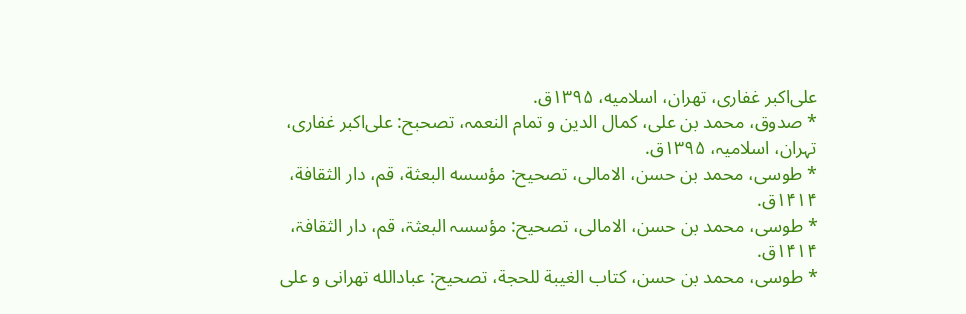علی‌اکبر غفاری، تهران، اسلامیه، ۱۳۹۵ق.
* صدوق، محمد بن علی، کمال الدین و تمام النعمہ، تصحبح: علی‌اکبر غفاری، تہران، اسلامیہ، ۱۳۹۵ق.
* طوسی، محمد بن حسن، الامالی، تصحیح: مؤسسه البعثة، قم، دار الثقافة، ۱۴۱۴ق.
* طوسی، محمد بن حسن، الامالی، تصحیح: مؤسسہ البعثۃ، قم، دار الثقافۃ، ۱۴۱۴ق.
* طوسی، محمد بن حسن، کتاب الغیبة للحجة، تصحیح: عبادالله تهرانی و علی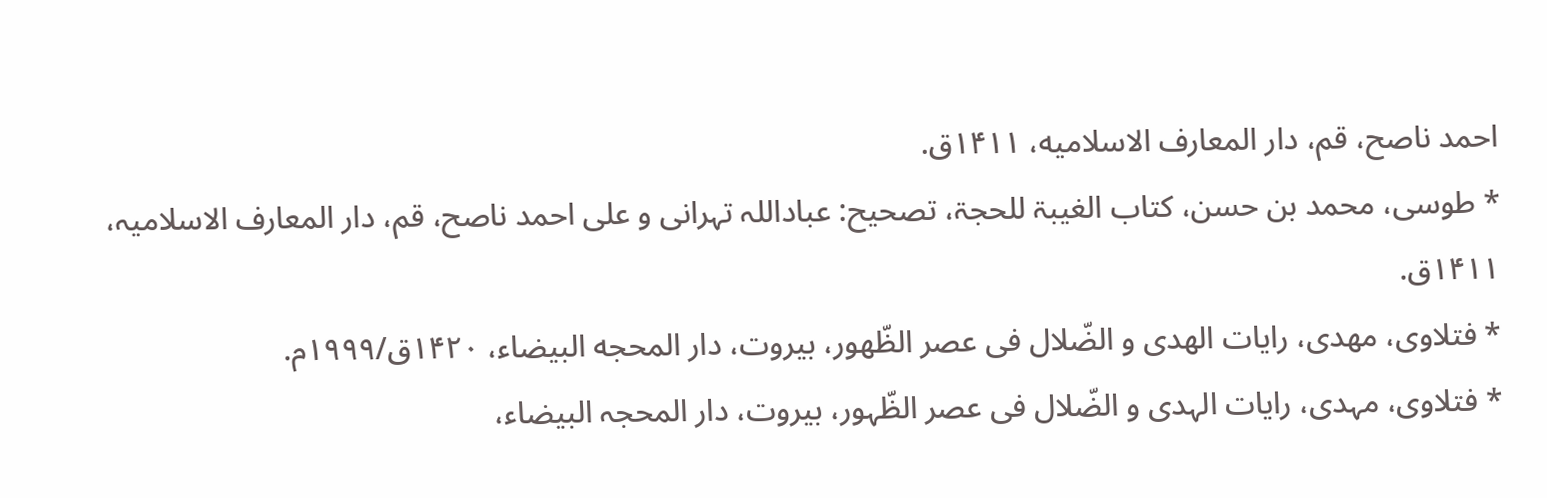احمد ناصح، قم، دار المعارف الاسلامیه، ۱۴۱۱ق.
* طوسی، محمد بن حسن، کتاب الغیبۃ للحجۃ، تصحیح: عباداللہ تہرانی و علی احمد ناصح، قم، دار المعارف الاسلامیہ، ۱۴۱۱ق.
* فتلاوی، مهدی، رایات الهدی و الضّلال فی عصر الظّهور، بیروت، دار المحجه البیضاء، ۱۴۲۰ق/۱۹۹۹م.
* فتلاوی، مہدی، رایات الہدی و الضّلال فی عصر الظّہور، بیروت، دار المحجہ البیضاء،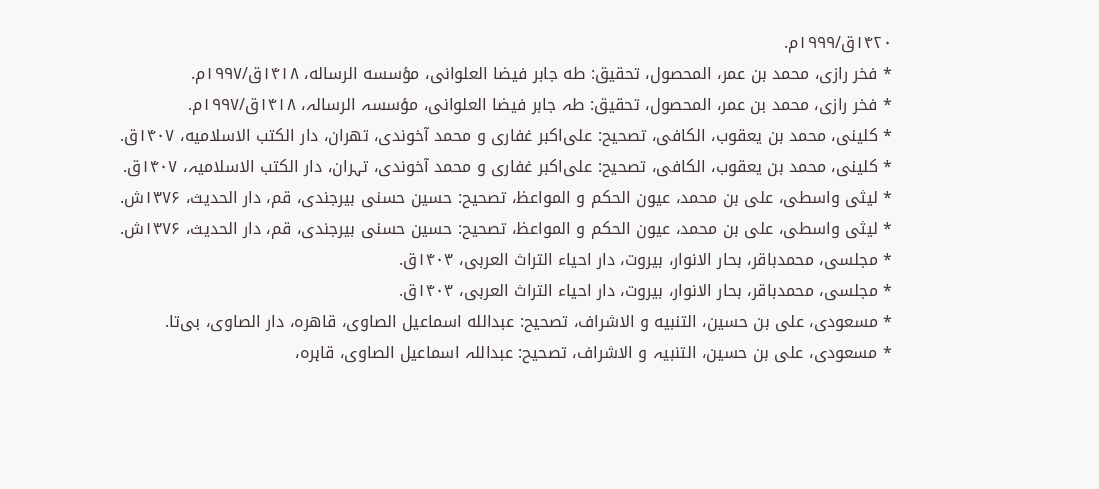۱۴۲۰ق/۱۹۹۹م.
* فخر رازی، محمد بن عمر، المحصول، تحقیق: طه جابر فیضا العلوانی، مؤسسه الرساله، ۱۴۱۸ق/۱۹۹۷م.
* فخر رازی، محمد بن عمر، المحصول، تحقیق: طہ جابر فیضا العلوانی، مؤسسہ الرسالہ، ۱۴۱۸ق/۱۹۹۷م.
* کلینی، محمد بن یعقوب، الکافی، تصحیح: علی‌اکبر غفاری و محمد آخوندی، تهران، دار الکتب الاسلامیه، ۱۴۰۷ق.
* کلینی، محمد بن یعقوب، الکافی، تصحیح: علی‌اکبر غفاری و محمد آخوندی، تہران، دار الکتب الاسلامیہ، ۱۴۰۷ق.
* لیثی واسطی، علی بن محمد، عیون الحکم و المواعظ، تصحیح: حسین حسنی بیرجندی، قم، دار الحدیث، ۱۳۷۶ش.
* لیثی واسطی، علی بن محمد، عیون الحکم و المواعظ، تصحیح: حسین حسنی بیرجندی، قم، دار الحدیث، ۱۳۷۶ش.
* مجلسی، محمدباقر، بحار الانوار، بیروت، دار احیاء التراث العربی، ۱۴۰۳ق.
* مجلسی، محمدباقر، بحار الانوار، بیروت، دار احیاء التراث العربی، ۱۴۰۳ق.
* مسعودی، علی بن حسین، التنبیه و الاشراف، تصحیح: عبدالله اسماعیل الصاوی، قاهره، دار الصاوی، بی‌تا.
* مسعودی، علی بن حسین، التنبیہ و الاشراف، تصحیح: عبداللہ اسماعیل الصاوی، قاہرہ،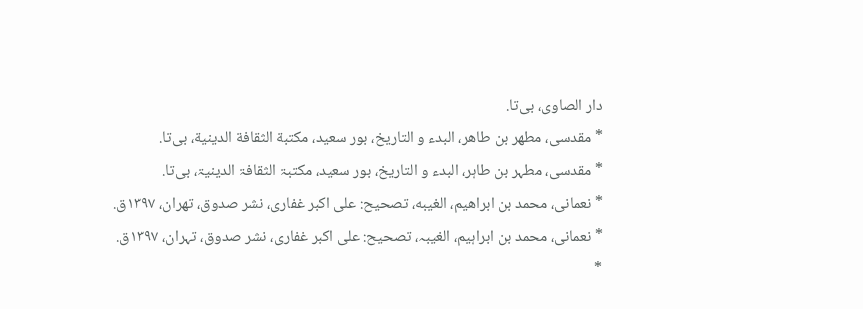دار الصاوی، بی‌تا.
* مقدسی، مطهر بن طاهر، البدء و التاریخ، بور سعید، مکتبة الثقافة الدینیة، بی‌تا.
* مقدسی، مطہر بن طاہر، البدء و التاریخ، بور سعید، مکتبۃ الثقافۃ الدینیۃ، بی‌تا.
* نعمانی، محمد بن ابراهیم، الغیبه، تصحیح: علی اکبر غفاری، نشر صدوق، تهران، ۱۳۹۷ق.
* نعمانی، محمد بن ابراہیم، الغیبہ، تصحیح: علی اکبر غفاری، نشر صدوق، تہران، ۱۳۹۷ق.
*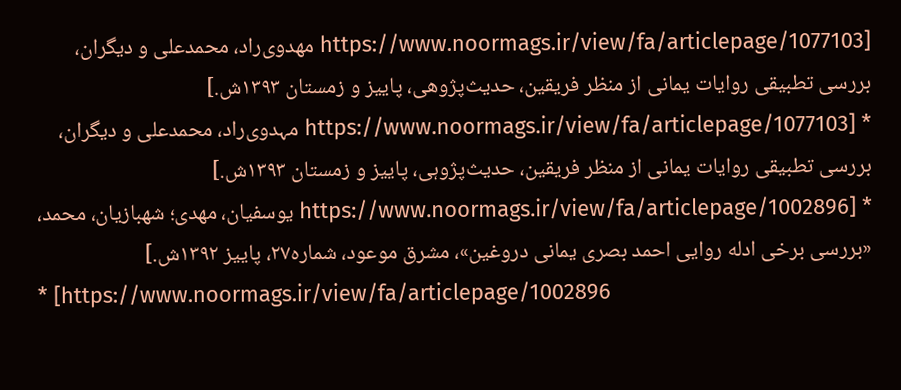[https://www.noormags.ir/view/fa/articlepage/1077103 مهدوی‌راد، محمدعلی و دیگران، بررسی تطبیقی روایات یمانی از منظر فریقین، حدیث‌پژوهی، پاییز و زمستان ۱۳۹۳ش.]
* [https://www.noormags.ir/view/fa/articlepage/1077103 مہدوی‌راد، محمدعلی و دیگران، بررسی تطبیقی روایات یمانی از منظر فریقین، حدیث‌پژوہی، پاییز و زمستان ۱۳۹۳ش.]
* [https://www.noormags.ir/view/fa/articlepage/1002896 یوسفیان، مهدی؛ شهبازیان، محمد، «بررسی برخی ادله روایی احمد بصری یمانی دروغین»، مشرق موعود، شماره۲۷، پاییز ۱۳۹۲ش.]
* [https://www.noormags.ir/view/fa/articlepage/1002896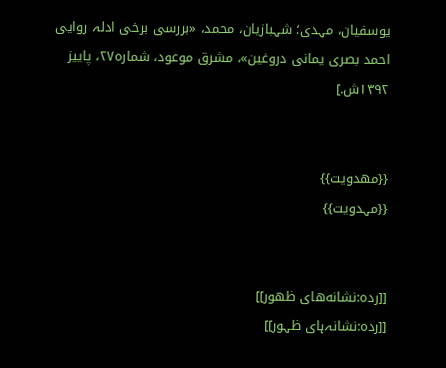یوسفیان، مہدی؛ شہبازیان، محمد، «بررسی برخی ادلہ روایی احمد بصری یمانی دروغین»، مشرق موعود، شمارہ۲۷، پاییز ۱۳۹۲ش.]


{{مهدویت}}
{{مہدویت}}


[[رده:نشانه‌های ظهور]]
[[ردہ:نشانہ‌ہای ظہور]]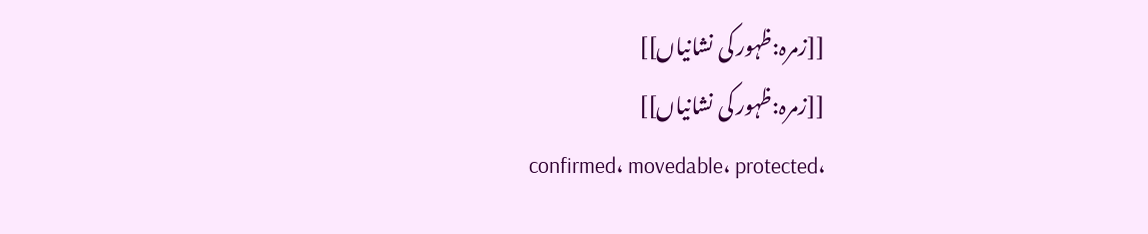[[زمرہ:ظہور کی نشانیاں]]
[[زمرہ:ظہور کی نشانیاں]]
confirmed، movedable، protected،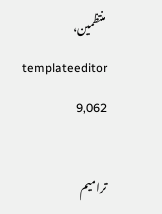منتظمین، templateeditor
9,062

ترامیم